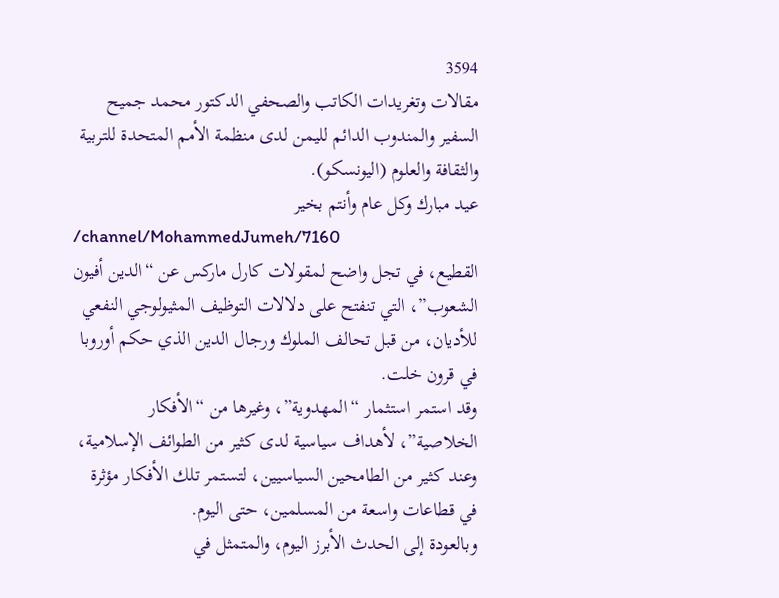3594
مقالات وتغريدات الكاتب والصحفي الدكتور محمد جميح السفير والمندوب الدائم لليمن لدى منظمة الأمم المتحدة للتربية والثقافة والعلوم (اليونسكو).
عيد مبارك وكل عام وأنتم بخير
/channel/MohammedJumeh/7160
القطيع، في تجل واضح لمقولات كارل ماركس عن “الدين أفيون الشعوب”، التي تنفتح على دلالات التوظيف المثيولوجي النفعي للأديان، من قبل تحالف الملوك ورجال الدين الذي حكم أوروبا في قرون خلت.
وقد استمر استثمار “المهدوية”، وغيرها من “الأفكار الخلاصية”، لأهداف سياسية لدى كثير من الطوائف الإسلامية، وعند كثير من الطامحين السياسيين، لتستمر تلك الأفكار مؤثرة في قطاعات واسعة من المسلمين، حتى اليوم.
وبالعودة إلى الحدث الأبرز اليوم، والمتمثل في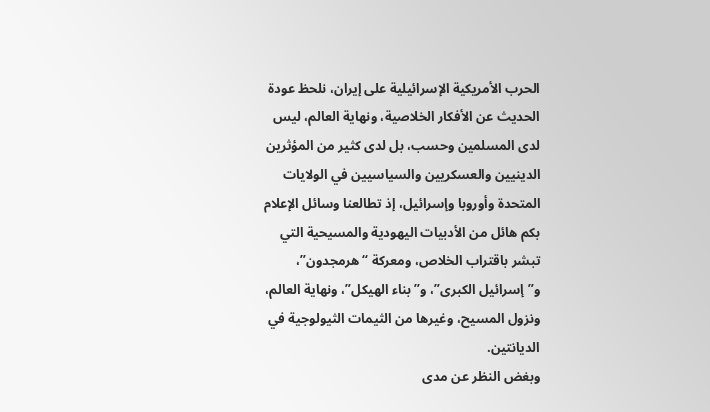الحرب الأمريكية الإسرائيلية على إيران، نلحظ عودة الحديث عن الأفكار الخلاصية، ونهاية العالم، ليس لدى المسلمين وحسب، بل لدى كثير من المؤثرين الدينيين والعسكريين والسياسيين في الولايات المتحدة وأوروبا وإسرائيل، إذ تطالعنا وسائل الإعلام بكم هائل من الأدبيات اليهودية والمسيحية التي تبشر باقتراب الخلاص، ومعركة “هرمجدون”، و”إسرائيل الكبرى”، و”بناء الهيكل”، ونهاية العالم، ونزول المسيح، وغيرها من الثيمات الثيولوجية في الديانتين.
وبغض النظر عن مدى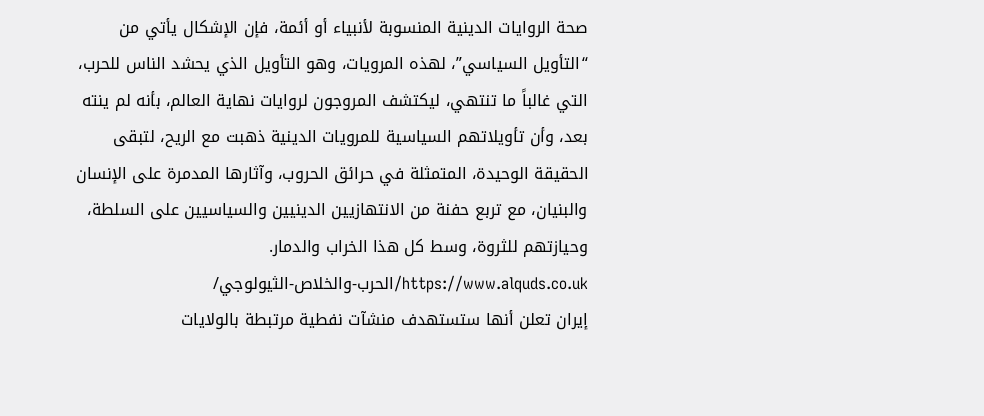صحة الروايات الدينية المنسوبة لأنبياء أو أئمة، فإن الإشكال يأتي من “التأويل السياسي”، لهذه المرويات، وهو التأويل الذي يحشد الناس للحرب، التي غالباً ما تنتهي، ليكتشف المروجون لروايات نهاية العالم، بأنه لم ينته بعد، وأن تأويلاتهم السياسية للمرويات الدينية ذهبت مع الريح، لتبقى الحقيقة الوحيدة، المتمثلة في حرائق الحروب، وآثارها المدمرة على الإنسان والبنيان، مع تربع حفنة من الانتهازيين الدينيين والسياسيين على السلطة، وحيازتهم للثروة، وسط كل هذا الخراب والدمار.
https://www.alquds.co.uk/الحرب-والخلاص-الثيولوجي/
إيران تعلن أنها ستستهدف منشآت نفطية مرتبطة بالولايات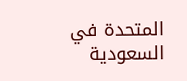المتحدة في السعودية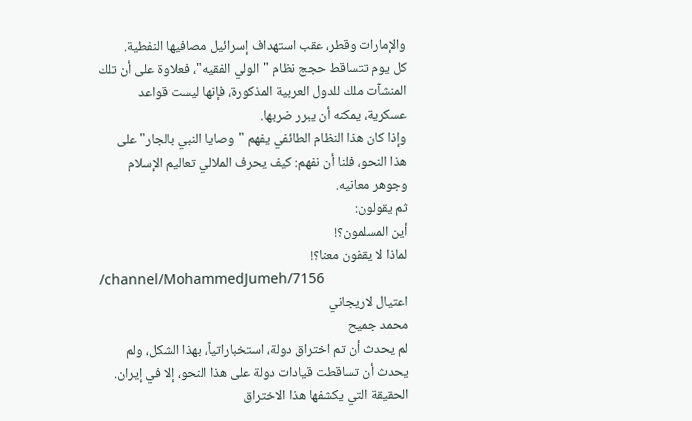والإمارات وقطر، عقب استهداف إسرائيل مصافيها النفطية.
كل يوم تتساقط حجج نظام "الولي الفقيه"، فعلاوة على أن تلك المنشآت ملك للدول العربية المذكورة، فإنها ليست قواعد عسكرية، يمكنه أن يبرر ضربها.
وإذا كان هذا النظام الطائفي يفهم "وصايا النبي بالجار" على هذا النحو، فلنا أن نفهم: كيف يحرف الملالي تعاليم الإسلام وجوهر معانيه.
ثم يقولون:
أين المسلمون؟!
لماذا لا يقفون معنا؟!
/channel/MohammedJumeh/7156
اعتيال لاريجاني
محمد جميح
لم يحدث أن تم اختراق دولة، استخباراتياً، بهذا الشكل، ولم يحدث أن تساقطت قيادات دولة على هذا النحو، إلا في إيران.
الحقيقة التي يكشفها هذا الاختراق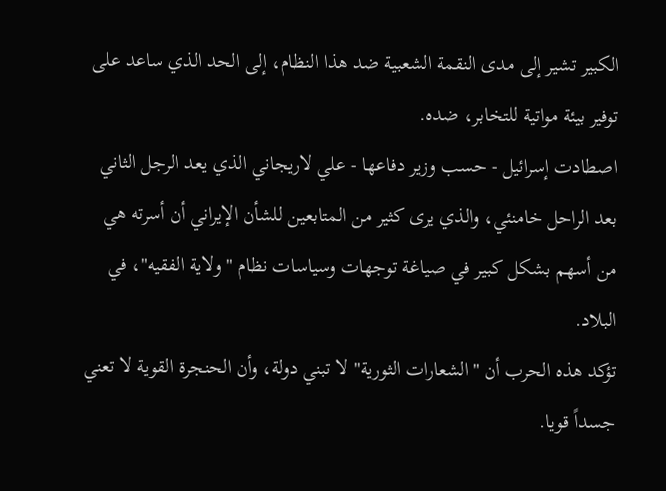الكبير تشير إلى مدى النقمة الشعبية ضد هذا النظام، إلى الحد الذي ساعد على توفير بيئة مواتية للتخابر، ضده.
اصطادت إسرائيل - حسب وزير دفاعها - علي لاريجاني الذي يعد الرجل الثاني بعد الراحل خامنئي، والذي يرى كثير من المتابعين للشأن الإيراني أن أسرته هي من أسهم بشكل كبير في صياغة توجهات وسياسات نظام "ولاية الفقيه"، في البلاد.
تؤكد هذه الحرب أن "الشعارات الثورية" لا تبني دولة، وأن الحنجرة القوية لا تعني جسداً قويا.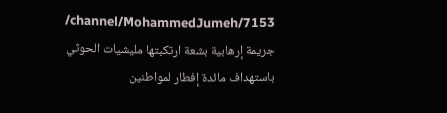/channel/MohammedJumeh/7153
جريمة إرهابية بشعة ارتكبتها مليشيات الحوثي باستهداف مائدة إفطار لمواطنين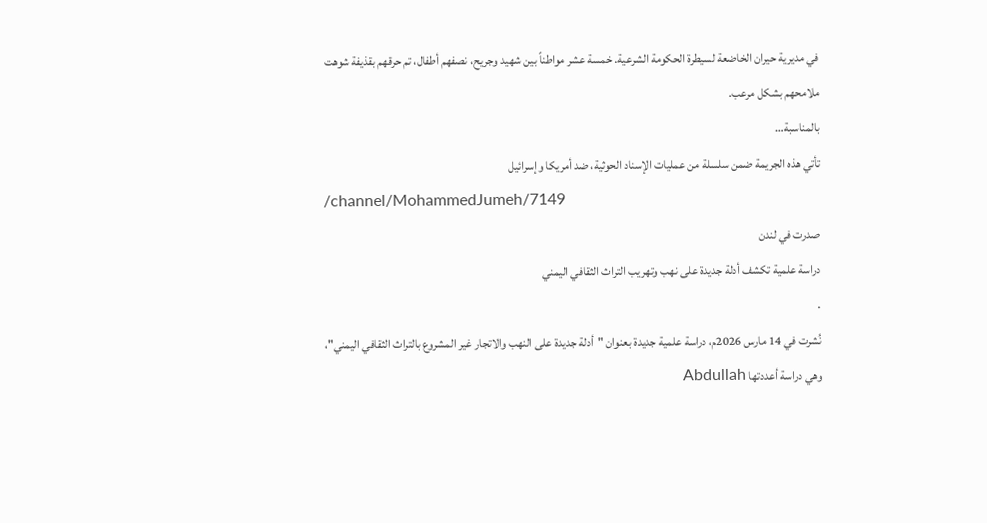في مديرية حيران الخاضعة لسيطرة الحكومة الشرعية. خمسة عشر مواطناً بين شهيد وجريح، نصفهم أطفال، تم حرقهم بقذيفة شوهت ملامحهم بشكل مرعب.
بالمناسبة…
تأتي هذه الجريمة ضمن سلسلة من عمليات الإسناد الحوثية، ضد أمريكا وإسرائيل
/channel/MohammedJumeh/7149
صدرت في لندن
دراسة علمية تكشف أدلة جديدة على نهب وتهريب التراث الثقافي اليمني
.
نُشرت في 14 مارس 2026م، دراسة علمية جديدة بعنوان "أدلة جديدة على النهب والاتجار غير المشروع بالتراث الثقافي اليمني"، وهي دراسة أعددتها Abdullah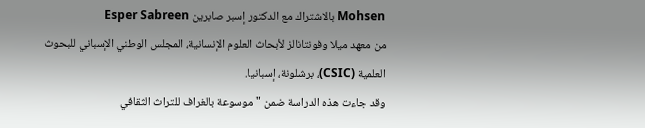Mohsen بالاشتراك مع الدكتور إسبر صابرين Esper Sabreen
من معهد ميلا وفونتانالز لأبحاث العلوم الإنسانية، المجلس الوطني الإسباني للبحوث العلمية (CSIC)، برشلونة، إسبانيا.
وقد جاءت هذه الدراسة ضمن "موسوعة بالغراف للتراث الثقافي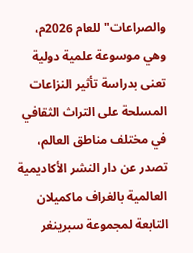والصراعات" للعام 2026م، وهي موسوعة علمية دولية تعنى بدراسة تأثير النزاعات المسلحة على التراث الثقافي في مختلف مناطق العالم، تصدر عن دار النشر الأكاديمية العالمية بالغراف ماكميلان التابعة لمجموعة سبرينغر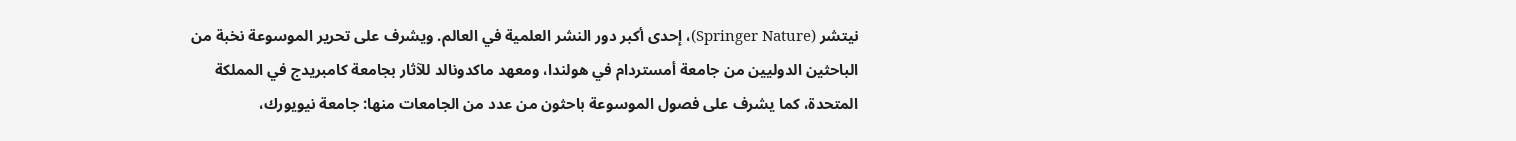نيتشر (Springer Nature)، إحدى أكبر دور النشر العلمية في العالم. ويشرف على تحرير الموسوعة نخبة من الباحثين الدوليين من جامعة أمستردام في هولندا، ومعهد ماكدونالد للآثار بجامعة كامبريدج في المملكة المتحدة، كما يشرف على فصول الموسوعة باحثون من عدد من الجامعات منها: جامعة نيويورك،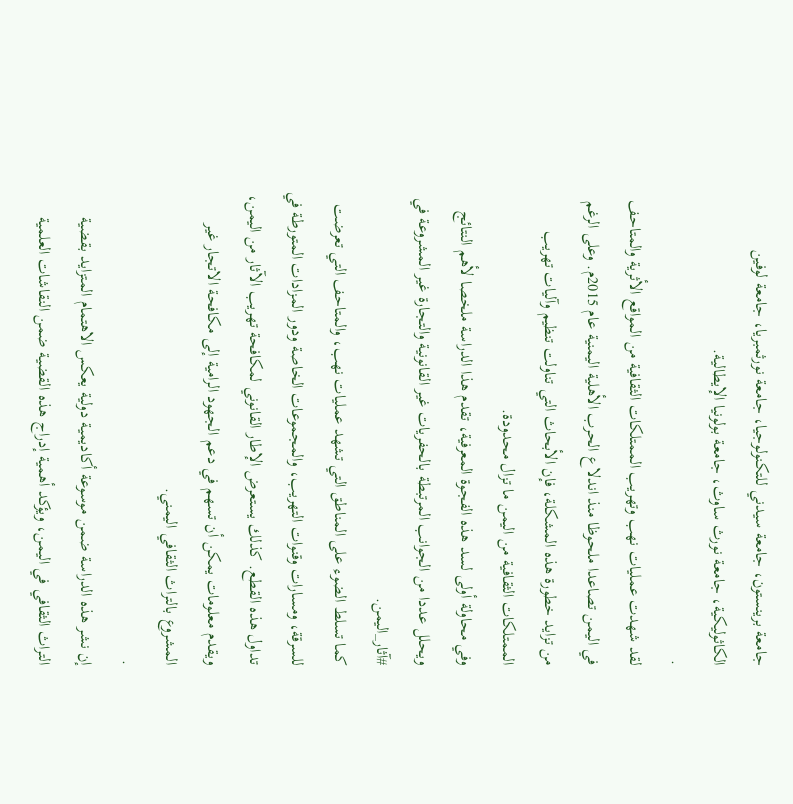جامعة برينستون، جامعة سيدني للتكنولوجيا، جامعة نورثمبريا، جامعة لوفين الكاثوليكية، جامعة نورث ساوث، جامعة بولونيا الإيطالية.
.
لقد شهدت عمليات نهب وتهريب الممتلكات الثقافية من المواقع الأثرية والمتاحف في اليمن تصاعدا ملحوظا منذ اندلاع الحرب الأهلية اليمنية عام 2015م. وعلى الرغم من تزايد خطورة هذه المشكلة، فإن الأبحاث التي تناولت تنظيم وآليات تهريب الممتلكات الثقافية من اليمن ما تزال محدودة.
وفي محاولة أولى لسد هذه الفجوة المعرفية، تقدم هذا الدراسة ملخصا لأهم النتائج ويحلل عددا من الجوانب المرتبطة بالحفريات غير القانونية والتجارة غير المشروعة في #آثار_اليمن.
كما تسلط الضوء على المناطق التي تشهد عمليات نهب، والمتاحف التي تعرضت للسرقة، ومسارات وقنوات التهريب، والمجموعات الخاصة ودور المزادات المتورطة في تداول هذه القطع. كذلك يستعرض الإطار القانوني لمكافحة تهريب الآثار من اليمن، ويقدم معلومات يمكن أن تسهم في دعم الجهود الرامية إلى مكافحة الاتجار غير المشروع بالتراث الثقافي اليمني.
.
إن نشر هذه الدراسة ضمن موسوعة أكاديمية دولية يعكس الاهتمام المتزايد بقضية التراث الثقافي في اليمن، ويؤكد أهمية إدراج هذه القضية ضمن النقاشات العلمية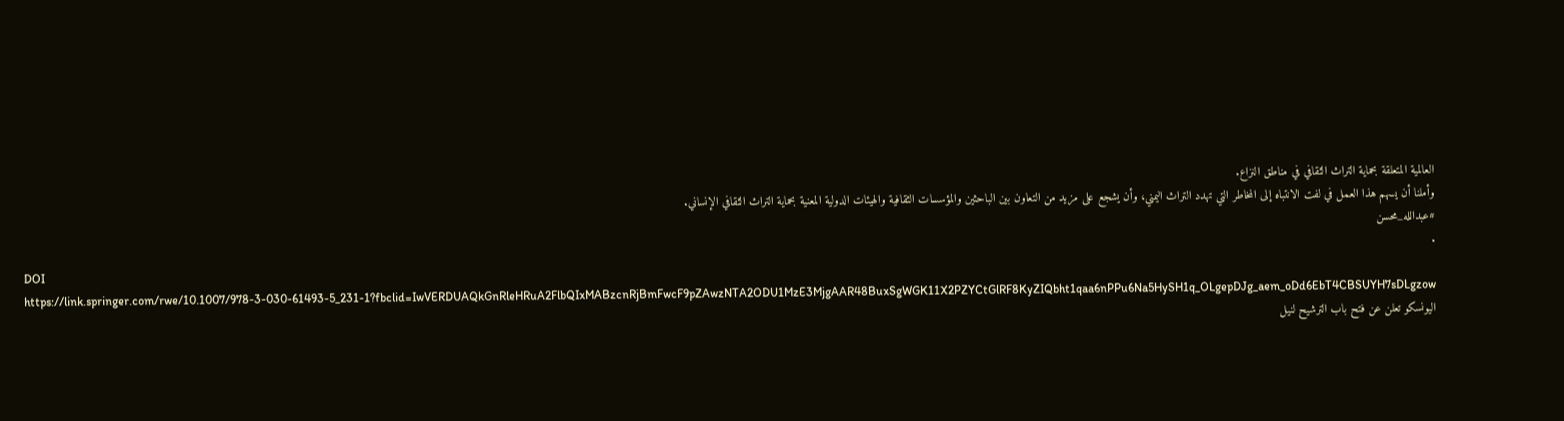العالمية المتعلقة بحماية التراث الثقافي في مناطق النزاع.
وأملنا أن يسهم هذا العمل في لفت الانتباه إلى المخاطر التي تهدد التراث اليمني، وأن يشجع على مزيد من التعاون بين الباحثين والمؤسسات الثقافية والهيئات الدولية المعنية بحماية التراث الثقافي الإنساني.
#عبدالله_محسن
.
DOI
https://link.springer.com/rwe/10.1007/978-3-030-61493-5_231-1?fbclid=IwVERDUAQkGnRleHRuA2FlbQIxMABzcnRjBmFwcF9pZAwzNTA2ODU1MzE3MjgAAR48BuxSgWGK11X2PZYCtGlRF8KyZIQbht1qaa6nPPu6Na5HySH1q_OLgepDJg_aem_oDd6EbT4CBSUYH7sDLgzow
اليونسكو تعلن عن فتح باب الترشيح لنيل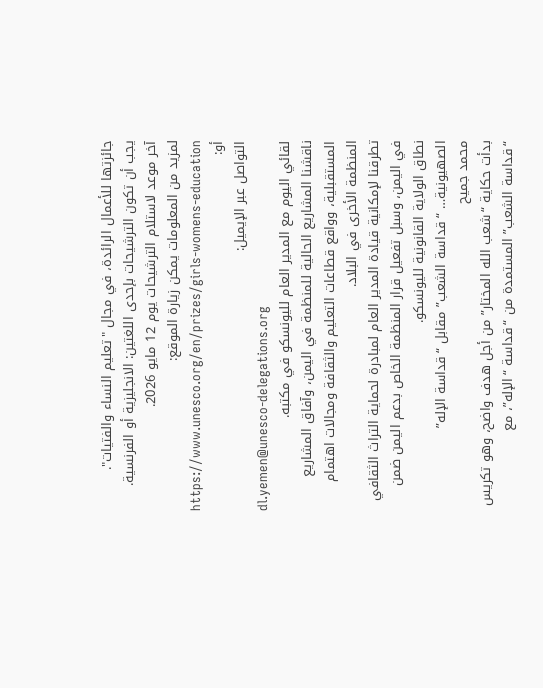جائزتها للأعمال الرائدة، في مجال "تعليم النساء والفتيات".
يجب أن تكون الترشيحات بإحدى اللغتين: الانجليزية أو الفرنسية.
آخر موعد لاستلام الترشيحات يوم 12 مايو 2026.
لمزيد من المعلومات يمكن زيارة الموقع:
https://www.unesco.org/en/prizes/girls-womens-education
أو:
التواصل عبر الإيميل:
dl.yemen@unesco-delegations.org
لقائي اليوم مع المدير العام لليونسكو في مكتبه.
ناقشنا المشاريع الحالية للمنظمة في اليمن، وآفاق المشاريع المستقبلية، وواقع قطاعات التعليم والثقافة ومجالات اهتمام المنظمة الأخرى في البلاد.
تطرقنا لإمكانية قيادة المدير العام لمبادرة لحماية التراث الثقافي في اليمن، وسبل تفعيل قرار المنظمة الخاص بدعم اليمن ضمن نطاق الولاية القانونية لليونسكو.
الصهيونية… “قداسة الشعب” مقابل “قداسة الإله”
محمد جميح
بدأت حكاية “شعب الله المختار” من أجل هدف واضح، وهو تكريس “قداسة الشعب” المستمدة من “قداسة “الإله”، مع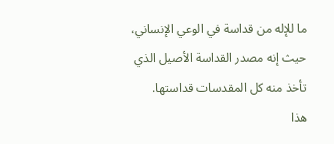ما للإله من قداسة في الوعي الإنساني، حيث إنه مصدر القداسة الأصيل الذي تأخذ منه كل المقدسات قداستها.
هذا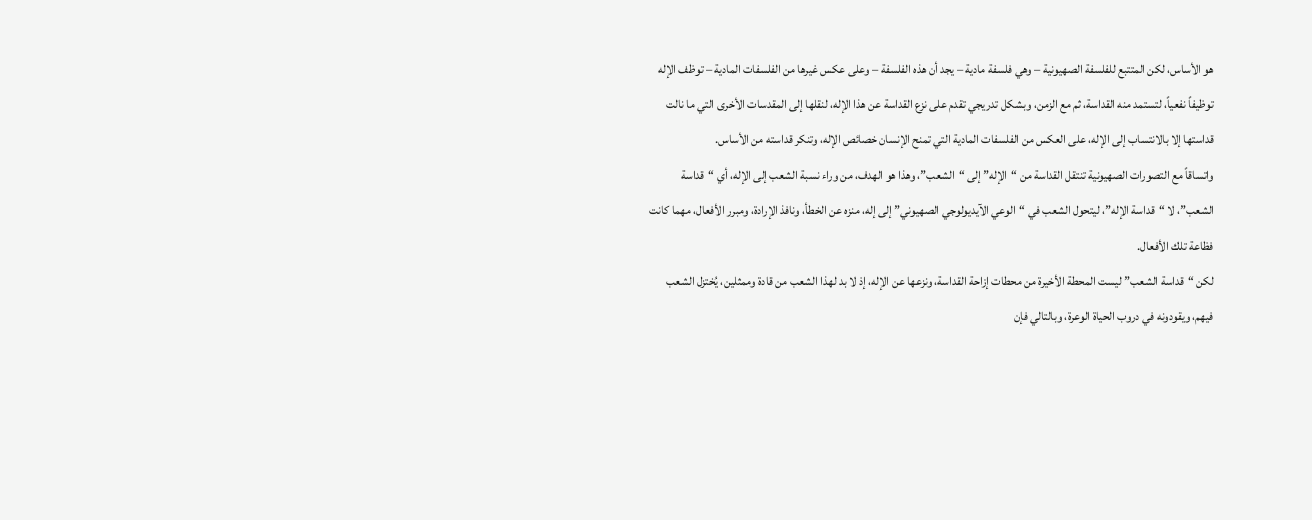هو الأساس، لكن المتتبع للفلسفة الصهيونية – وهي فلسفة مادية – يجد أن هذه الفلسفة – وعلى عكس غيرها من الفلسفات المادية – توظف الإله توظيفاً نفعياً، لتستمد منه القداسة، ثم مع الزمن، وبشكل تدريجي تقدم على نزع القداسة عن هذا الإله، لنقلها إلى المقدسات الأخرى التي ما نالت قداستها إلا بالانتساب إلى الإله، على العكس من الفلسفات المادية التي تمنح الإنسان خصائص الإله، وتنكر قداسته من الأساس.
واتساقاً مع التصورات الصهيونية تنتقل القداسة من “الإله” إلى “الشعب”، وهذا هو الهدف، من وراء نسبة الشعب إلى الإله، أي “قداسة الشعب”، لا “قداسة الإله”، ليتحول الشعب في “الوعي الآيديولوجي الصهيوني” إلى إله، منزه عن الخطأ، ونافذ الإرادة، ومبرر الأفعال، مهما كانت فظاعة تلك الأفعال.
لكن “قداسة الشعب” ليست المحطة الأخيرة من محطات إزاحة القداسة، ونزعها عن الإله، إذ لا بد لهذا الشعب من قادة وممثلين، يُختزل الشعب فيهم، ويقودونه في دروب الحياة الوعرة، وبالتالي فإن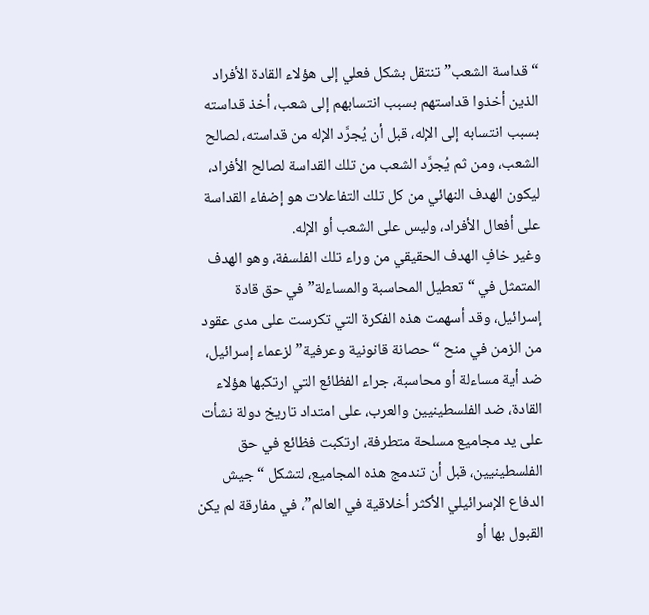“قداسة الشعب” تنتقل بشكل فعلي إلى هؤلاء القادة الأفراد الذين أخذوا قداستهم بسبب انتسابهم إلى شعب، أخذ قداسته بسبب انتسابه إلى الإله، قبل أن يُجرَّد الإله من قداسته، لصالح الشعب، ومن ثم يُجرَّد الشعب من تلك القداسة لصالح الأفراد، ليكون الهدف النهائي من كل تلك التفاعلات هو إضفاء القداسة على أفعال الأفراد، وليس على الشعب أو الإله.
وغير خافٍ الهدف الحقيقي من وراء تلك الفلسفة، وهو الهدف المتمثل في “تعطيل المحاسبة والمساءلة” في حق قادة إسرائيل، وقد أسهمت هذه الفكرة التي تكرست على مدى عقود من الزمن في منح “حصانة قانونية وعرفية” لزعماء إسرائيل، ضد أية مساءلة أو محاسبة، جراء الفظائع التي ارتكبها هؤلاء القادة، ضد الفلسطينيين والعرب، على امتداد تاريخ دولة نشأت على يد مجاميع مسلحة متطرفة، ارتكبت فظائع في حق الفلسطينيين، قبل أن تندمج هذه المجاميع، لتشكل “جيش الدفاع الإسرائيلي الأكثر أخلاقية في العالم”، في مفارقة لم يكن القبول بها أو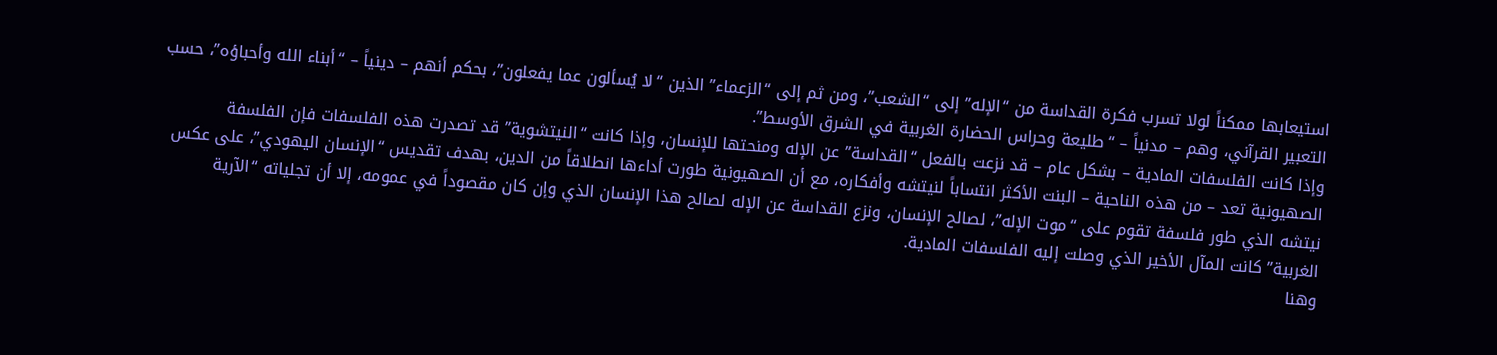استيعابها ممكناً لولا تسرب فكرة القداسة من “الإله” إلى “الشعب”، ومن ثم إلى “الزعماء” الذين “لا يُسألون عما يفعلون”، بحكم أنهم – دينياً – “أبناء الله وأحباؤه”، حسب التعبير القرآني، وهم – مدنياً – “طليعة وحراس الحضارة الغربية في الشرق الأوسط”.
وإذا كانت الفلسفات المادية – بشكل عام – قد نزعت بالفعل “القداسة” عن الإله ومنحتها للإنسان، وإذا كانت “النيتشوية” قد تصدرت هذه الفلسفات فإن الفلسفة الصهيونية تعد – من هذه الناحية – البنت الأكثر انتساباً لنيتشه وأفكاره، مع أن الصهيونية طورت أداءها انطلاقاً من الدين، بهدف تقديس “الإنسان اليهودي”، على عكس نيتشه الذي طور فلسفة تقوم على “موت الإله”، لصالح الإنسان، ونزع القداسة عن الإله لصالح هذا الإنسان الذي وإن كان مقصوداً في عمومه، إلا أن تجلياته “الآرية الغربية” كانت المآل الأخير الذي وصلت إليه الفلسفات المادية.
وهنا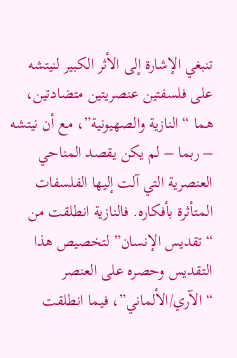تنبغي الإشارة إلى الأثر الكبير لنيتشه على فلسفتين عنصريتين متضادتين، هما “النازية والصهيونية”، مع أن نيتشه – ربما – لم يكن يقصد المناحي العنصرية التي آلت إليها الفلسفات المتأثرة بأفكاره. فالنازية انطلقت من “تقديس الإنسان” لتخصيص هذا التقديس وحصره على العنصر “الآري/الألماني”، فيما انطلقت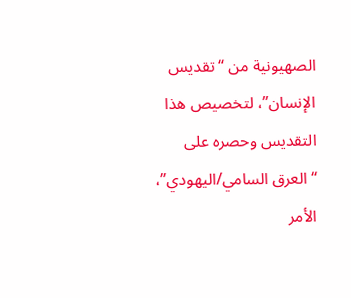الصهيونية من “تقديس الإنسان”، لتخصيص هذا التقديس وحصره على “العرق السامي/اليهودي”، الأمر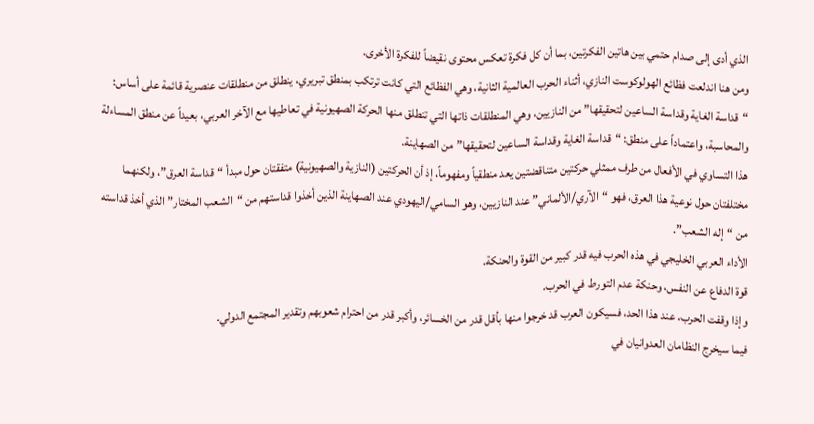الذي أدى إلى صدام حتمي بين هاتين الفكرتين، بما أن كل فكرة تعكس محتوى نقيضاً للفكرة الأخرى.
ومن هنا اندلعت فظائع الهولوكوست النازي، أثناء الحرب العالمية الثانية، وهي الفظائع التي كانت ترتكب بمنطق تبريري، ينطلق من منطلقات عنصرية قائمة على أساس: “قداسة الغاية وقداسة الساعين لتحقيقها” من النازيين، وهي المنطلقات ذاتها التي تنطلق منها الحركة الصهيونية في تعاطيها مع الآخر العربي، بعيداً عن منطق المساءلة والمحاسبة، واعتماداً على منطق: “قداسة الغاية وقداسة الساعين لتحقيقها” من الصهاينة.
هذا التساوي في الأفعال من طرف ممثلي حركتين متناقضتين يعد منطقياً ومفهوماً، إذ أن الحركتين (النازية والصهيونية) متفقتان حول مبدأ “قداسة العرق”، ولكنهما مختلفتان حول نوعية هذا العرق، فهو “الآري/الألماني” عند النازيين، وهو السامي/اليهودي عند الصهاينة الذين أخذوا قداستهم من “الشعب المختار” الذي أخذ قداسته من “إله الشعب”.
الأداء العربي الخليجي في هذه الحرب فيه قدر كبير من القوة والحنكة.
قوة الدفاع عن النفس، وحنكة عدم التورط في الحرب.
وإذا وقفت الحرب، عند هذا الحد، فسيكون العرب قد خرجوا منها بأقل قدر من الخسائر، وأكبر قدر من احترام شعوبهم وتقدير المجتمع الدولي.
فيما سيخرج النظامان العدوانيان في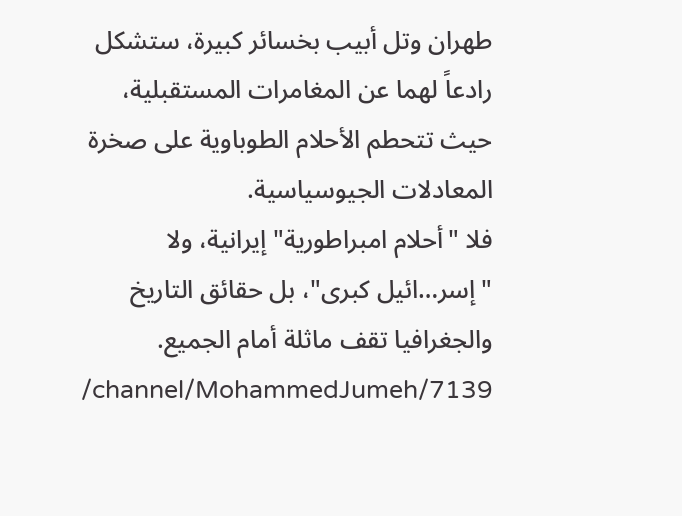طهران وتل أبيب بخسائر كبيرة، ستشكل رادعاً لهما عن المغامرات المستقبلية، حيث تتحطم الأحلام الطوباوية على صخرة المعادلات الجيوسياسية.
فلا "أحلام امبراطورية" إيرانية، ولا "إسر…ائيل كبرى"، بل حقائق التاريخ والجغرافيا تقف ماثلة أمام الجميع.
/channel/MohammedJumeh/7139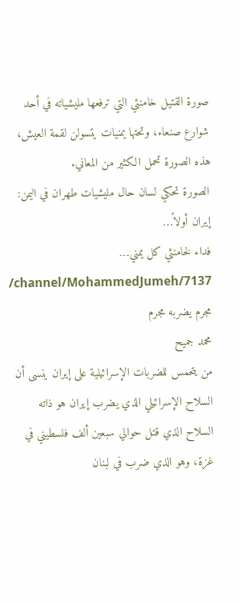صورة القتيل خامنئي التي ترفعها مليشياته في أحد شوارع صنعاء، وتحتها يمنيات يتسولن لقمة العيش، هذه الصورة تحمل الكثير من المعاني.
الصورة تحكي لسان حال مليشيات طهران في اليمن:
إيران أولاً…
فداء لخامنئي كل يمني…
/channel/MohammedJumeh/7137
مجرم يضربه مجرم
محمد جميح
من يتحمس للضربات الإسرائيلية على إيران ينسى أن السلاح الإسرائيلي الذي يضرب إيران هو ذاته السلاح الذي قتل حوالي سبعين ألف فلسطيني في غزة، وهو الذي ضرب في لبنان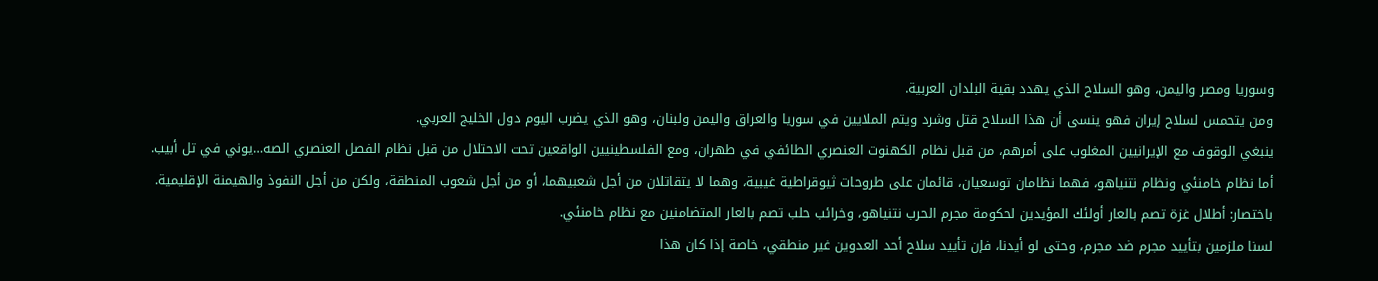وسوريا ومصر واليمن، وهو السلاح الذي يهدد بقية البلدان العربية.
ومن يتحمس لسلاح إيران فهو ينسى أن هذا السلاح قتل وشرد ويتم الملايين في سوريا والعراق واليمن ولبنان، وهو الذي يضرب اليوم دول الخليج العربي.
ينبغي الوقوف مع الإيرانيين المغلوب على أمرهم، من قبل نظام الكهنوت العنصري الطائفي في طهران، ومع الفلسطينيين الواقعين تحت الاحتلال من قبل نظام الفصل العنصري الصه…يوني في تل أبيب.
أما نظام خامنئي ونظام نتنياهو، فهما نظامان توسعيان، قائمان على طروحات ثيوقراطية غيبية، وهما لا يتقاتلان من أجل شعبيهما، أو من أجل شعوب المنطقة، ولكن من أجل النفوذ والهيمنة الإقليمية.
باختصار: أطلال غزة تصم بالعار أولئك المؤيدين لحكومة مجرم الحرب نتنياهو، وخرائب حلب تصم بالعار المتضامنين مع نظام خامنئي.
لسنا ملزمين بتأييد مجرم ضد مجرم، وحتى لو أيدنا، فإن تأييد سلاح أحد العدوين غير منطقي، خاصة إذا كان هذا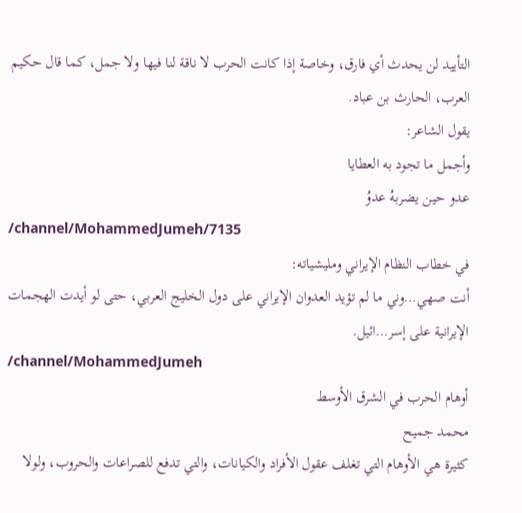التأييد لن يحدث أي فارق، وخاصة إذا كانت الحرب لا ناقة لنا فيها ولا جمل، كما قال حكيم العرب، الحارث بن عباد.
يقول الشاعر:
وأجمل ما تجود به العطايا
عدو حين يضربهُ عدوُ
/channel/MohammedJumeh/7135
في خطاب النظام الإيراني ومليشياته:
أنت صهي…وني ما لم تؤيد العدوان الإيراني على دول الخليج العربي، حتى لو أيدت الهجمات الإيرانية على إسر…ائيل.
/channel/MohammedJumeh
أوهام الحرب في الشرق الأوسط
محمد جميح
كثيرة هي الأوهام التي تغلف عقول الأفراد والكيانات، والتي تدفع للصراعات والحروب، ولولا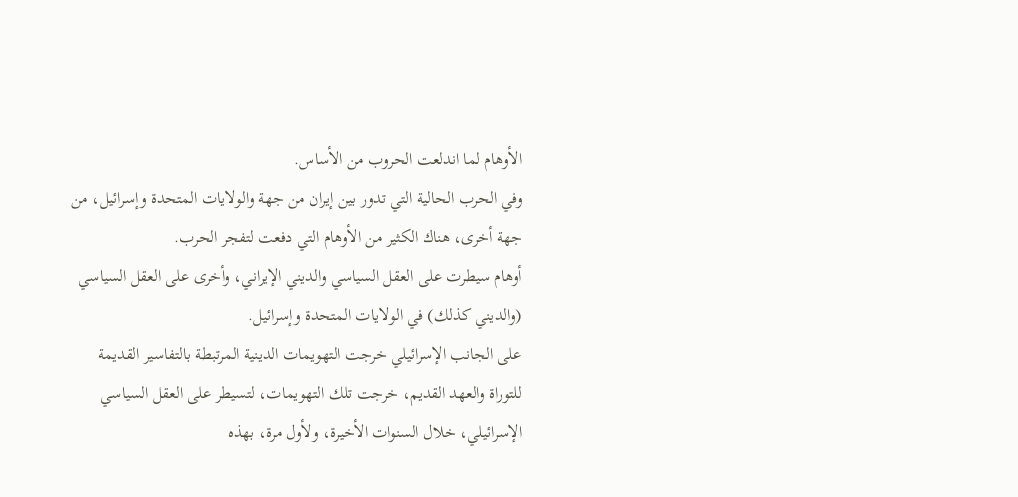الأوهام لما اندلعت الحروب من الأساس.
وفي الحرب الحالية التي تدور بين إيران من جهة والولايات المتحدة وإسرائيل، من جهة أخرى، هناك الكثير من الأوهام التي دفعت لتفجر الحرب.
أوهام سيطرت على العقل السياسي والديني الإيراني، وأخرى على العقل السياسي (والديني كذلك) في الولايات المتحدة وإسرائيل.
على الجانب الإسرائيلي خرجت التهويمات الدينية المرتبطة بالتفاسير القديمة للتوراة والعهد القديم، خرجت تلك التهويمات، لتسيطر على العقل السياسي الإسرائيلي، خلال السنوات الأخيرة، ولأول مرة، بهذه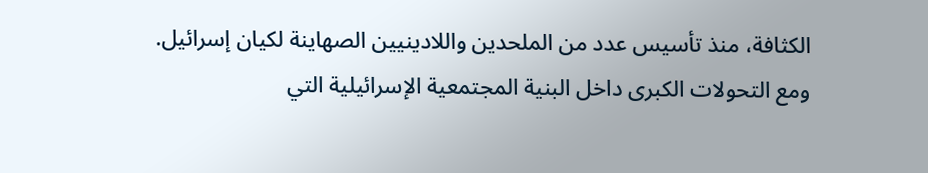الكثافة، منذ تأسيس عدد من الملحدين واللادينيين الصهاينة لكيان إسرائيل.
ومع التحولات الكبرى داخل البنية المجتمعية الإسرائيلية التي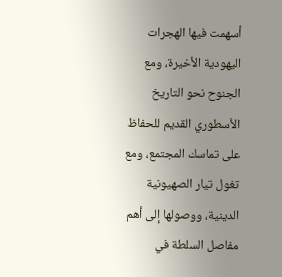أسهمت فيها الهجرات اليهودية الأخيرة، ومع الجنوح نحو التاريخ الأسطوري القديم للحفاظ على تماسك المجتمع، ومع تغول تيار الصهيونية الدينية، ووصولها إلى أهم مفاصل السلطة في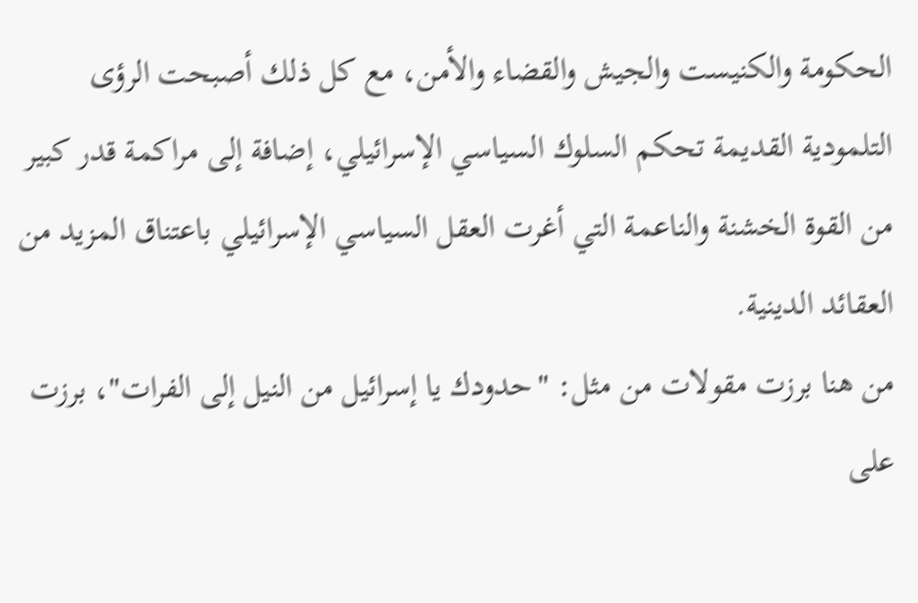الحكومة والكنيست والجيش والقضاء والأمن، مع كل ذلك أصبحت الرؤى التلمودية القديمة تحكم السلوك السياسي الإسرائيلي، إضافة إلى مراكمة قدر كبير من القوة الخشنة والناعمة التي أغرت العقل السياسي الإسرائيلي باعتناق المزيد من العقائد الدينية.
من هنا برزت مقولات من مثل: "حدودك يا إسرائيل من النيل إلى الفرات"، برزت على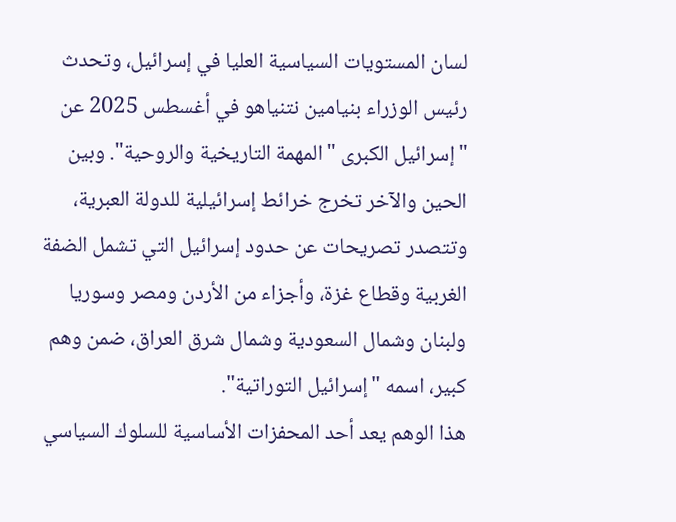لسان المستويات السياسية العليا في إسرائيل، وتحدث رئيس الوزراء بنيامين نتنياهو في أغسطس 2025 عن "إسرائيل الكبرى "المهمة التاريخية والروحية". وبين الحين والآخر تخرج خرائط إسرائيلية للدولة العبرية، وتتصدر تصريحات عن حدود إسرائيل التي تشمل الضفة الغربية وقطاع غزة، وأجزاء من الأردن ومصر وسوريا ولبنان وشمال السعودية وشمال شرق العراق، ضمن وهم كبير، اسمه "إسرائيل التوراتية".
هذا الوهم يعد أحد المحفزات الأساسية للسلوك السياسي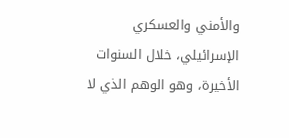والأمني والعسكري الإسرائيلي، خلال السنوات الأخيرة، وهو الوهم الذي لا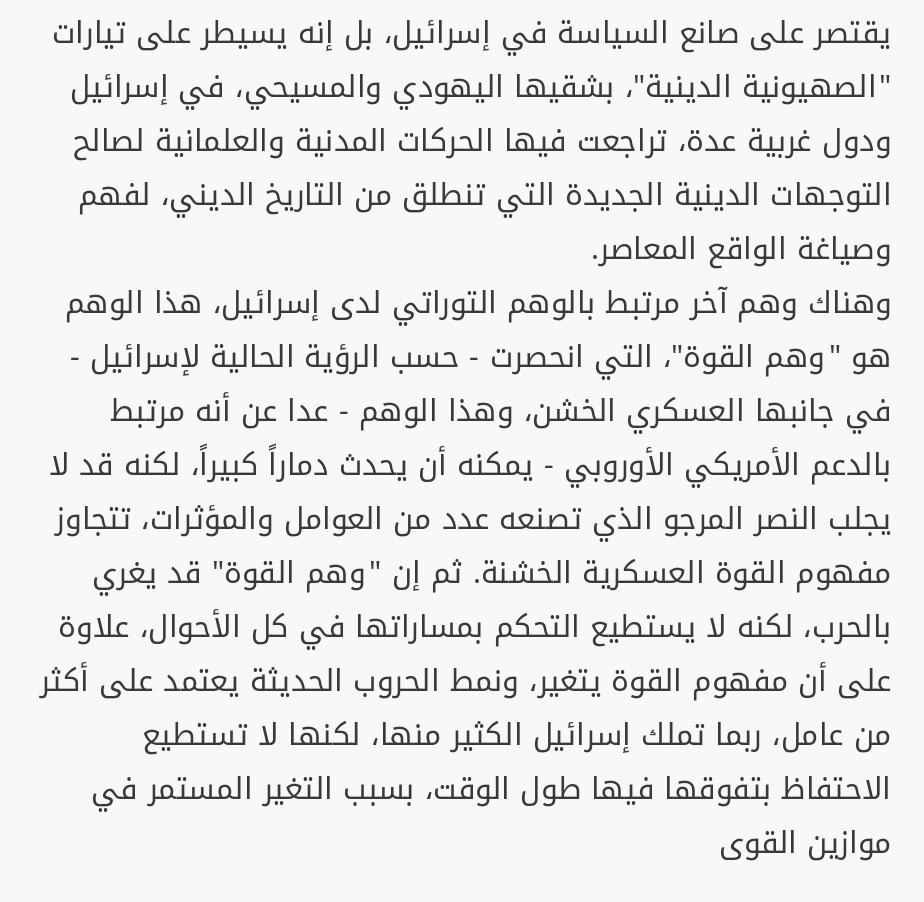يقتصر على صانع السياسة في إسرائيل، بل إنه يسيطر على تيارات "الصهيونية الدينية"، بشقيها اليهودي والمسيحي، في إسرائيل ودول غربية عدة، تراجعت فيها الحركات المدنية والعلمانية لصالح التوجهات الدينية الجديدة التي تنطلق من التاريخ الديني، لفهم وصياغة الواقع المعاصر.
وهناك وهم آخر مرتبط بالوهم التوراتي لدى إسرائيل، هذا الوهم هو "وهم القوة"، التي انحصرت - حسب الرؤية الحالية لإسرائيل - في جانبها العسكري الخشن، وهذا الوهم - عدا عن أنه مرتبط بالدعم الأمريكي الأوروبي - يمكنه أن يحدث دماراً كبيراً، لكنه قد لا يجلب النصر المرجو الذي تصنعه عدد من العوامل والمؤثرات، تتجاوز مفهوم القوة العسكرية الخشنة. ثم إن "وهم القوة" قد يغري بالحرب، لكنه لا يستطيع التحكم بمساراتها في كل الأحوال، علاوة على أن مفهوم القوة يتغير، ونمط الحروب الحديثة يعتمد على أكثر من عامل، ربما تملك إسرائيل الكثير منها، لكنها لا تستطيع الاحتفاظ بتفوقها فيها طول الوقت، بسبب التغير المستمر في موازين القوى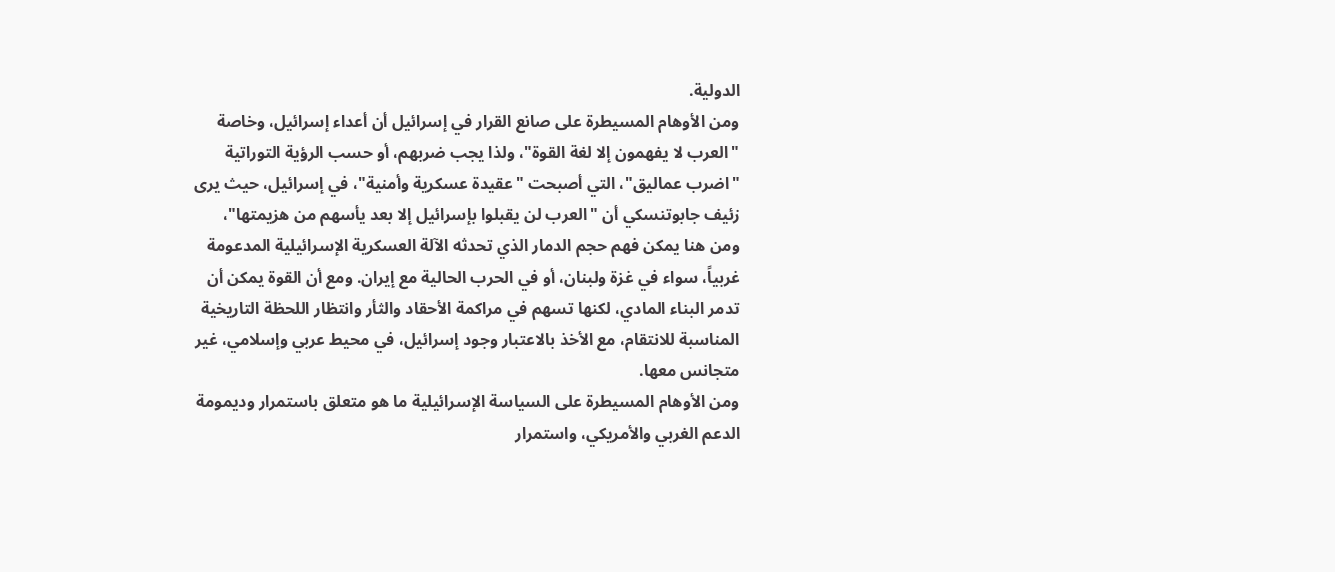الدولية.
ومن الأوهام المسيطرة على صانع القرار في إسرائيل أن أعداء إسرائيل، وخاصة "العرب لا يفهمون إلا لغة القوة"، ولذا يجب ضربهم، أو حسب الرؤية التوراتية "اضرب عماليق"، التي أصبحت "عقيدة عسكرية وأمنية"، في إسرائيل، حيث يرى زئيف جابوتنسكي أن "العرب لن يقبلوا بإسرائيل إلا بعد يأسهم من هزيمتها"، ومن هنا يمكن فهم حجم الدمار الذي تحدثه الآلة العسكرية الإسرائيلية المدعومة غربياً، سواء في غزة ولبنان، أو في الحرب الحالية مع إيران. ومع أن القوة يمكن أن تدمر البناء المادي، لكنها تسهم في مراكمة الأحقاد والثأر وانتظار اللحظة التاريخية المناسبة للانتقام، مع الأخذ بالاعتبار وجود إسرائيل، في محيط عربي وإسلامي، غير متجانس معها.
ومن الأوهام المسيطرة على السياسة الإسرائيلية ما هو متعلق باستمرار وديمومة الدعم الغربي والأمريكي، واستمرار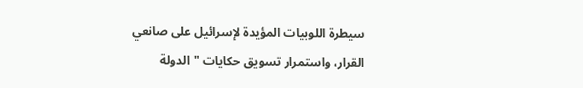سيطرة اللوبيات المؤيدة لإسرائيل على صانعي القرار، واستمرار تسويق حكايات "الدولة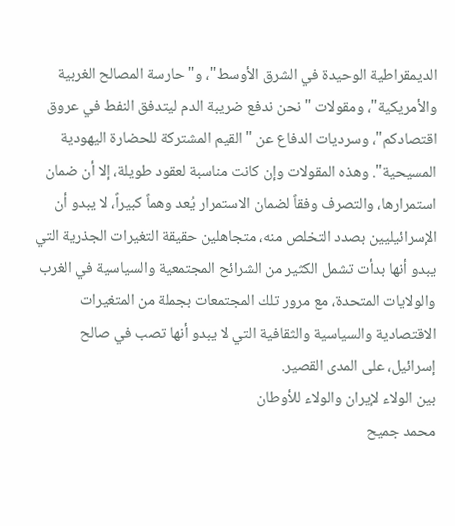الديمقراطية الوحيدة في الشرق الأوسط"، و"حارسة المصالح الغربية والأمريكية"، ومقولات "نحن ندفع ضريبة الدم ليتدفق النفط في عروق اقتصادكم"، وسرديات الدفاع عن "القيم المشتركة للحضارة اليهودية المسيحية". وهذه المقولات وإن كانت مناسبة لعقود طويلة، إلا أن ضمان استمرارها، والتصرف وفقاً لضمان الاستمرار يُعد وهماً كبيراً، لا يبدو أن الإسرائيليين بصدد التخلص منه، متجاهلين حقيقة التغيرات الجذرية التي يبدو أنها بدأت تشمل الكثير من الشرائح المجتمعية والسياسية في الغرب والولايات المتحدة، مع مرور تلك المجتمعات بجملة من المتغيرات الاقتصادية والسياسية والثقافية التي لا يبدو أنها تصب في صالح إسرائيل، على المدى القصير.
بين الولاء لإيران والولاء للأوطان
محمد جميح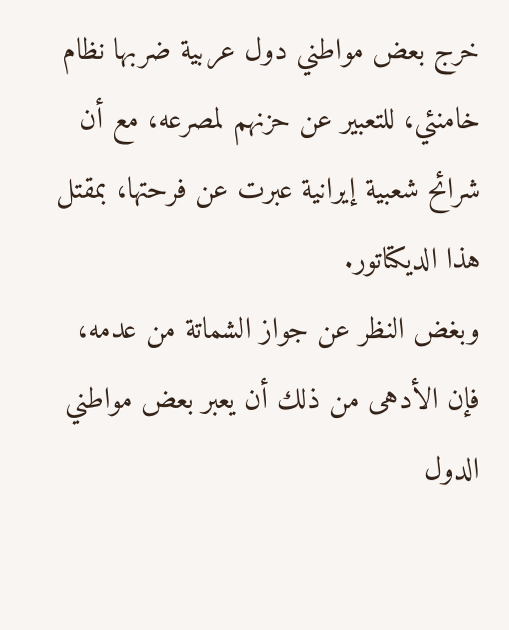خرج بعض مواطني دول عربية ضربها نظام خامنئي، للتعبير عن حزنهم لمصرعه، مع أن شرائح شعبية إيرانية عبرت عن فرحتها، بمقتل هذا الديكتاتور.
وبغض النظر عن جواز الشماتة من عدمه، فإن الأدهى من ذلك أن يعبر بعض مواطني الدول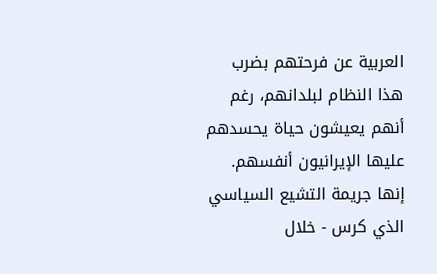العربية عن فرحتهم بضرب هذا النظام لبلدانهم، رغم أنهم يعيشون حياة يحسدهم عليها الإيرانيون أنفسهم.
إنها جريمة التشيع السياسي الذي كرس - خلال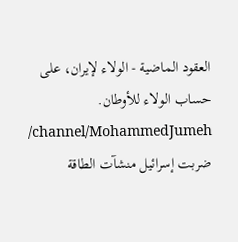العقود الماضية - الولاء لإيران، على حساب الولاء للأوطان.
/channel/MohammedJumeh
ضربت إسرائيل منشآت الطاقة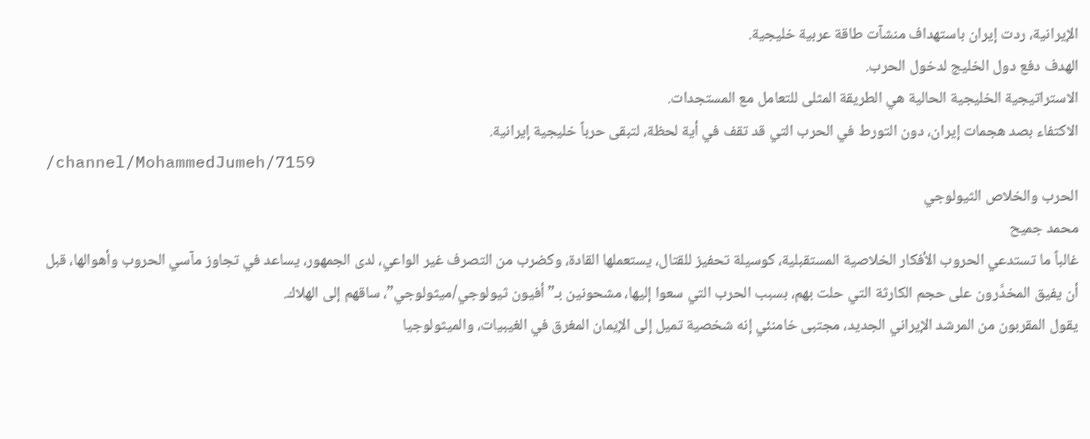الإيرانية، ردت إيران باستهداف منشآت طاقة عربية خليجية.
الهدف دفع دول الخليج لدخول الحرب.
الاستراتيجية الخليجية الحالية هي الطريقة المثلى للتعامل مع المستجدات.
الاكتفاء بصد هجمات إيران، دون التورط في الحرب التي قد تقف في أية لحظة، لتبقى حرباً خليجية إيرانية.
/channel/MohammedJumeh/7159
الحرب والخلاص الثيولوجي
محمد جميح
غالباً ما تستدعي الحروب الأفكار الخلاصية المستقبلية، كوسيلة تحفيز للقتال، يستعملها القادة، وكضرب من التصرف غير الواعي، لدى الجمهور، يساعد في تجاوز مآسي الحروب وأهوالها، قبل أن يفيق المخدَّرون على حجم الكارثة التي حلت بهم، بسبب الحرب التي سعوا إليها، مشحونين بـ”أفيون ثيولوجي/ميثولوجي”، ساقهم إلى الهلاك.
يقول المقربون من المرشد الإيراني الجديد، مجتبى خامنئي إنه شخصية تميل إلى الإيمان المغرق في الغيبيات، والميثولوجيا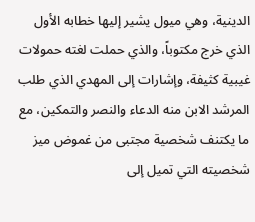الدينية، وهي ميول يشير إليها خطابه الأول الذي خرج مكتوباً، والذي حملت لغته حمولات غيبية كثيفة، وإشارات إلى المهدي الذي طلب المرشد الابن منه الدعاء والنصر والتمكين، مع ما يكتنف شخصية مجتبى من غموض ميز شخصيته التي تميل إلى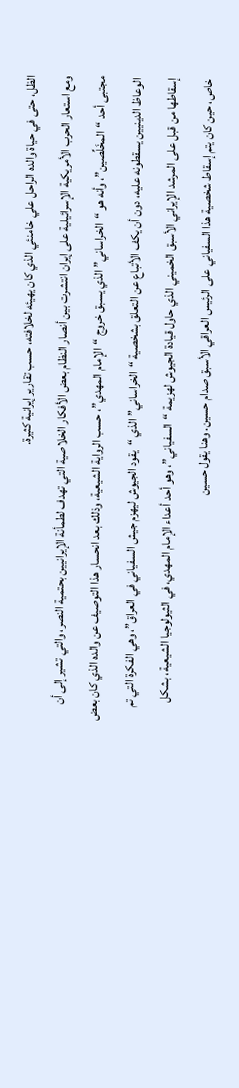الظل، حتى في حياة والده الراحل علي خامنئي الذي كان يهيئه لخلافته، حسب تقارير إيرانية كثيرة.
ومع استعار الحرب الأمريكية الإسرائيلية على إيران انتشرت بين أنصار النظام بعض الأفكار الخلاصية التي تهدف لطمأنة الإيرانيين بحتمية النصر، والتي تشير إلى أن مجتبى أحد “المخَلِّصين”، وأنه هو “الخراساني” الذي يسبق خروج “الإمام المهدي”، حسب الرواية الشيعية، وذلك بعد انحسار هذا التوصيف عن والده الذي كان بعض الوعاظ الدينيين يسقطونه عليه، دون أن يكف الأتباع عن التعلق بشخصية “الخراساني” الذي “يقود الجيوش ليهزم جيش السفياني في العراق”، وهي الفكرة التي تم إسقاطها من قبل على المرشد الإيراني الأسبق الخميني الذي حاول قيادة الجيوش لهزيمة “السفياني”، وهو أحد أعداء الإمام المهدي، في الثيولوجيا الشيعية، بشكل خاص، حين كان يتم إسقاط شخصية هذا السفياني على الرئيس العراقي الأسبق صدام حسين. وهنا يقول حسين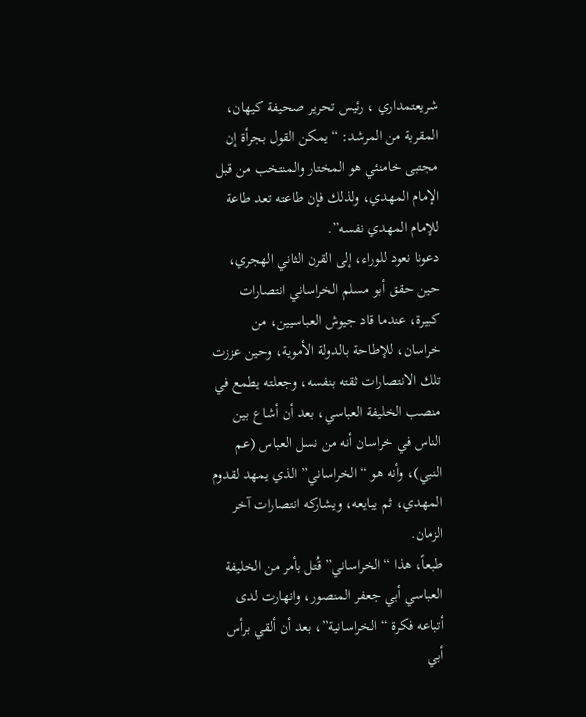شريعتمداري ، رئيس تحرير صحيفة كيهان، المقربة من المرشد: “يمكن القول بجرأة إن مجتبى خامنئي هو المختار والمنتخب من قبل الإمام المهدي، ولذلك فإن طاعته تعد طاعة للإمام المهدي نفسه”.
دعونا نعود للوراء، إلى القرن الثاني الهجري، حين حقق أبو مسلم الخراساني انتصارات كبيرة، عندما قاد جيوش العباسيين، من خراسان، للإطاحة بالدولة الأموية، وحين عززت تلك الانتصارات ثقته بنفسه، وجعلته يطمع في منصب الخليفة العباسي، بعد أن أشاع بين الناس في خراسان أنه من نسل العباس (عم النبي)، وأنه هو “الخراساني” الذي يمهد لقدوم المهدي، ثم يبايعه، ويشاركه انتصارات آخر الزمان.
طبعاً، هذا “الخراساني” قُتل بأمر من الخليفة العباسي أبي جعفر المنصور، وانهارت لدى أتباعه فكرة “الخراسانية”، بعد أن ألقي برأس أبي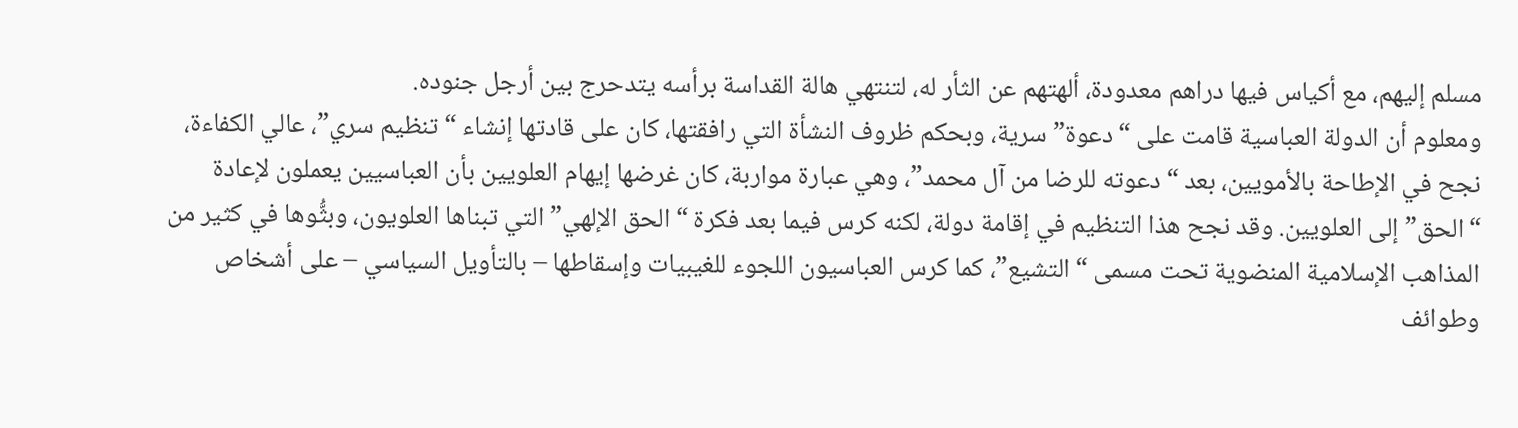مسلم إليهم، مع أكياس فيها دراهم معدودة، ألهتهم عن الثأر له، لتنتهي هالة القداسة برأسه يتدحرج بين أرجل جنوده.
ومعلوم أن الدولة العباسية قامت على “دعوة” سرية، وبحكم ظروف النشأة التي رافقتها، كان على قادتها إنشاء “تنظيم سري”، عالي الكفاءة، نجح في الإطاحة بالأمويين، بعد “دعوته للرضا من آل محمد”، وهي عبارة مواربة، كان غرضها إيهام العلويين بأن العباسيين يعملون لإعادة “الحق” إلى العلويين. وقد نجح هذا التنظيم في إقامة دولة، لكنه كرس فيما بعد فكرة “الحق الإلهي” التي تبناها العلويون، وبثُّوها في كثير من المذاهب الإسلامية المنضوية تحت مسمى “التشيع”، كما كرس العباسيون اللجوء للغيبيات وإسقاطها – بالتأويل السياسي – على أشخاص وطوائف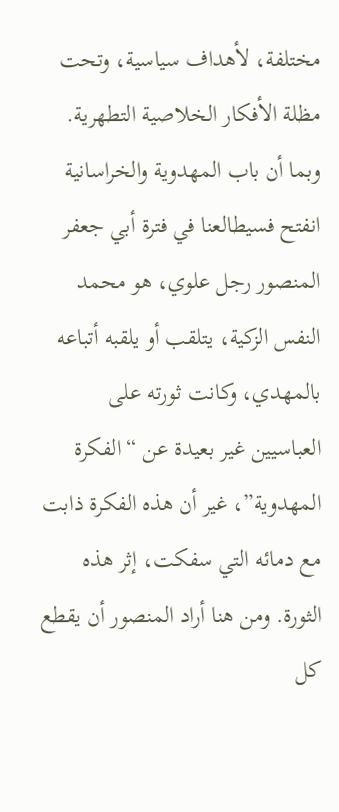مختلفة، لأهداف سياسية، وتحت مظلة الأفكار الخلاصية التطهرية.
وبما أن باب المهدوية والخراسانية انفتح فسيطالعنا في فترة أبي جعفر المنصور رجل علوي، هو محمد النفس الزكية، يتلقب أو يلقبه أتباعه بالمهدي، وكانت ثورته على العباسيين غير بعيدة عن “الفكرة المهدوية”، غير أن هذه الفكرة ذابت مع دمائه التي سفكت، إثر هذه الثورة. ومن هنا أراد المنصور أن يقطع كل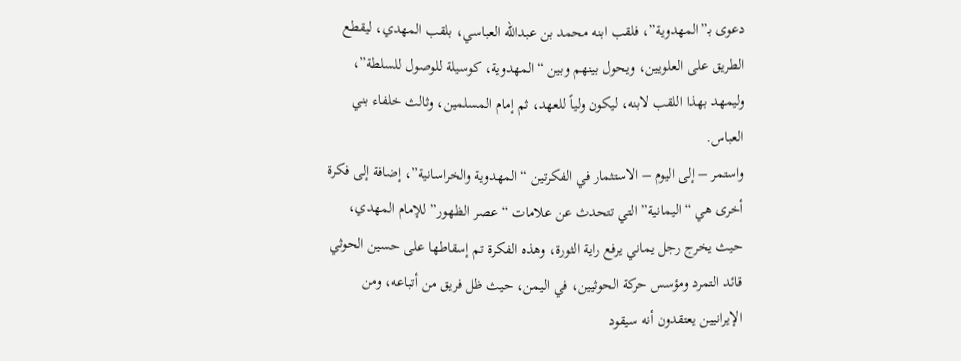دعوى بـ”المهدوية”، فلقب ابنه محمد بن عبدالله العباسي، بلقب المهدي، ليقطع الطريق على العلويين، ويحول بينهم وبين “المهدوية، كوسيلة للوصول للسلطة”، وليمهد بهذا اللقب لابنه، ليكون ولياً للعهد، ثم إمام المسلمين، وثالث خلفاء بني العباس.
واستمر – إلى اليوم – الاستثمار في الفكرتين “المهدوية والخراسانية”، إضافة إلى فكرة أخرى هي “اليمانية” التي تتحدث عن علامات “عصر الظهور” للإمام المهدي، حيث يخرج رجل يماني يرفع راية الثورة، وهذه الفكرة تم إسقاطها على حسين الحوثي قائد التمرد ومؤسس حركة الحوثيين، في اليمن، حيث ظل فريق من أتباعه، ومن الإيرانيين يعتقدون أنه سيقود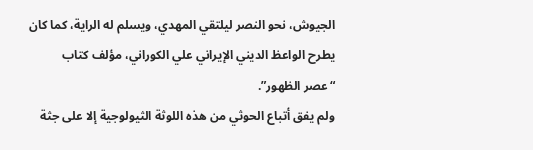الجيوش، نحو النصر ليلتقي المهدي، ويسلم له الراية، كما كان يطرح الواعظ الديني الإيراني علي الكوراني، مؤلف كتاب “عصر الظهور”.
ولم يفق أتباع الحوثي من هذه اللوثة الثيولوجية إلا على جثة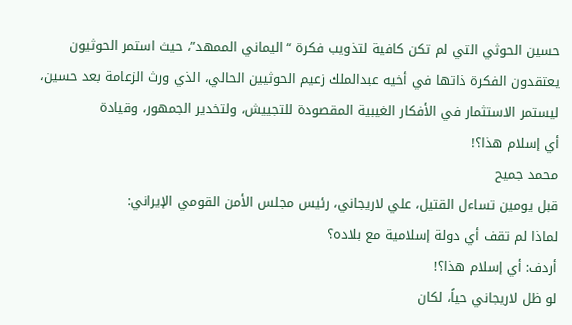حسين الحوثي التي لم تكن كافية لتذويب فكرة “اليماني الممهد”، حيث استمر الحوثيون يعتقدون الفكرة ذاتها في أخيه عبدالملك زعيم الحوثيين الحالي، الذي ورث الزعامة بعد حسين، ليستمر الاستثمار في الأفكار الغيبية المقصودة للتجييش، ولتخدير الجمهور، وقيادة
أي إسلام هذا؟!
محمد جميح
قبل يومين تساءل القتيل، علي لاريجاني، رئيس مجلس الأمن القومي الإيراني:
لماذا لم تقف أي دولة إسلامية مع بلاده؟
أردف: أي إسلام هذا؟!
لو ظل لاريجاني حياً، لكان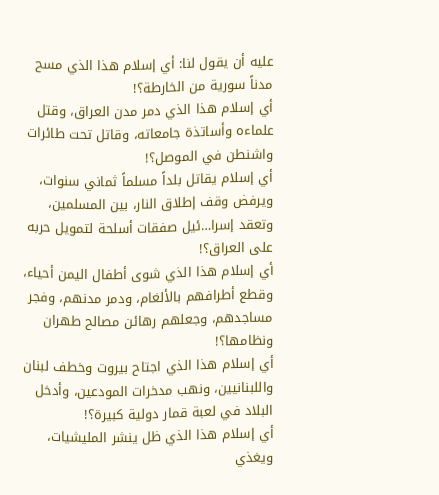عليه أن يقول لنا: أي إسلام هذا الذي مسح مدناً سورية من الخارطة؟!
أي إسلام هذا الذي دمر مدن العراق، وقتل علماءه وأساتذة جامعاته، وقاتل تحت طائرات واشنطن في الموصل؟!
أي إسلام يقاتل بلداً مسلماً ثماني سنوات، ويرفض وقف إطلاق النار، بين المسلمين، وتعقد إسرا…ئيل صفقات أسلحة لتمويل حربه على العراق؟!
أي إسلام هذا الذي شوى أطفال اليمن أحياء، وقطع أطرافهم بالألغام، ودمر مدنهم، وفجر مساجدهم، وجعلهم رهائن مصالح طهران ونظامها؟!
أي إسلام هذا الذي اجتاح بيروت وخطف لبنان واللبنانيين، ونهب مدخرات المودعين، وأدخل البلاد في لعبة قمار دولية كبيرة؟!
أي إسلام هذا الذي ظل ينشر المليشيات، ويغذي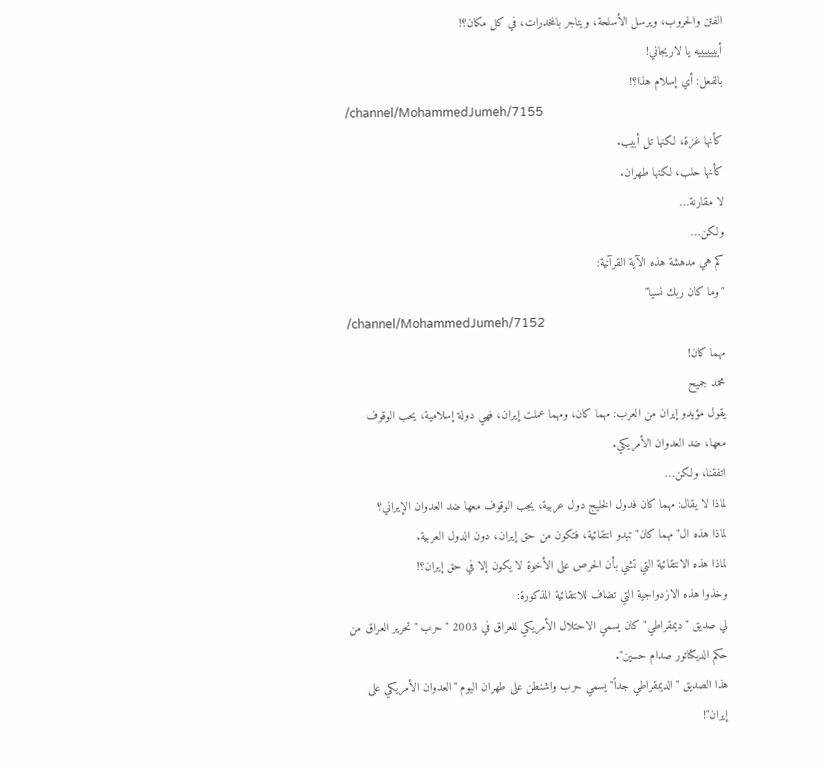الفتن والحروب، ويرسل الأسلحة، ويتاجر بالمخدرات، في كل مكان؟!
أيييييييه يا لاريجاني!
بالفعل: أي إسلام هذا؟!
/channel/MohammedJumeh/7155
كأنها غزة، لكنها تل أبيب.
كأنها حلب، لكنها طهران.
لا مقارنة…
ولكن…
كم هي مدهشة هذه الآية القرآنية:
"وما كان ربك نسيا"
/channel/MohammedJumeh/7152
مهما كان!
محمد جميح
يقول مؤيدو إيران من العرب: مهما كان، ومهما عملت إيران، فهي دولة إسلامية، يحب الوقوف معها، ضد العدوان الأمريكي.
اتفقنا، ولكن…
لماذا لا يقال: مهما كان فدول الخليج دول عربية، يجب الوقوف معها ضد العدوان الإيراني؟
لماذا هذه ال"مهما كان" تبدو انتقائية، فتكون من حق إيران، دون الدول العربية.
لماذا هذه الانتقائية التي تشي بأن الحرص على الأخوة لا يكون إلا في حق إيران؟!
وخذوا هذه الازدواجية التي تضاف للانتقائية المذكورة:
لي صديق "ديمقراطي" كان يسمي الاحتلال الأمريكي للعراق في 2003 "حرب "تحرير العراق من حكم الديكتاتور صدام حسين".
هذا الصديق "الديمقراطي جداً" يسمي حرب واشنطن على طهران اليوم "العدوان الأمريكي على إيران"!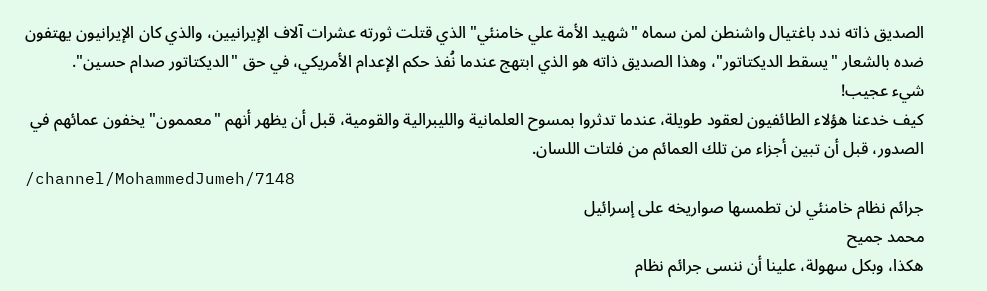الصديق ذاته ندد باغتيال واشنطن لمن سماه "شهيد الأمة علي خامنئي" الذي قتلت ثورته عشرات آلاف الإيرانيين، والذي كان الإيرانيون يهتفون ضده بالشعار "يسقط الديكتاتور"، وهذا الصديق ذاته هو الذي ابتهج عندما نُفذ حكم الإعدام الأمريكي، في حق "الديكتاتور صدام حسين".
شيء عجيب!
كيف خدعنا هؤلاء الطائفيون لعقود طويلة، عندما تدثروا بمسوح العلمانية والليبرالية والقومية، قبل أن يظهر أنهم "معممون" يخفون عمائهم في الصدور، قبل أن تبين أجزاء من تلك العمائم من فلتات اللسان.
/channel/MohammedJumeh/7148
جرائم نظام خامنئي لن تطمسها صواريخه على إسرائيل
محمد جميح
هكذا، وبكل سهولة، علينا أن ننسى جرائم نظام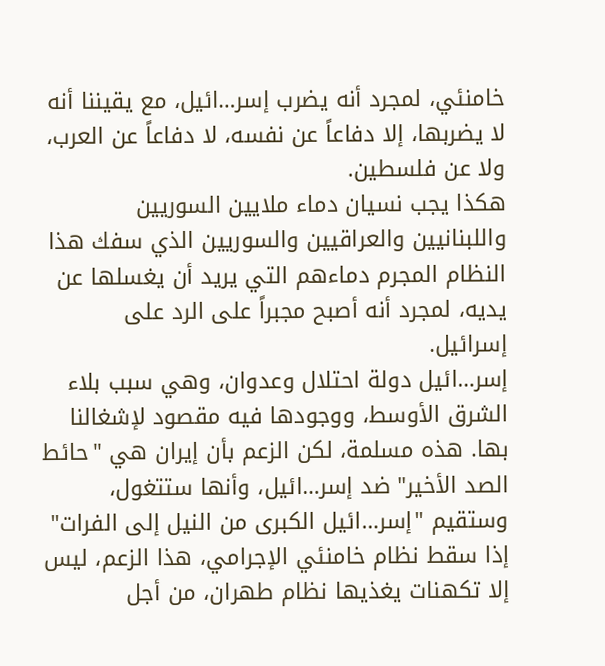خامنئي، لمجرد أنه يضرب إسر…ائيل، مع يقيننا أنه لا يضربها، إلا دفاعاً عن نفسه، لا دفاعاً عن العرب، ولا عن فلسطين.
هكذا يجب نسيان دماء ملايين السوريين واللبنانيين والعراقيين والسوريين الذي سفك هذا النظام المجرم دماءهم التي يريد أن يغسلها عن يديه، لمجرد أنه أصبح مجبراً على الرد على إسرائيل.
إسر…ائيل دولة احتلال وعدوان، وهي سبب بلاء الشرق الأوسط، ووجودها فيه مقصود لإشغالنا بها. هذه مسلمة، لكن الزعم بأن إيران هي "حائط الصد الأخير" ضد إسر…ائيل، وأنها ستتغول، وستقيم "إسر…ائيل الكبرى من النيل إلى الفرات" إذا سقط نظام خامنئي الإجرامي، هذا الزعم، ليس إلا تكهنات يغذيها نظام طهران، من أجل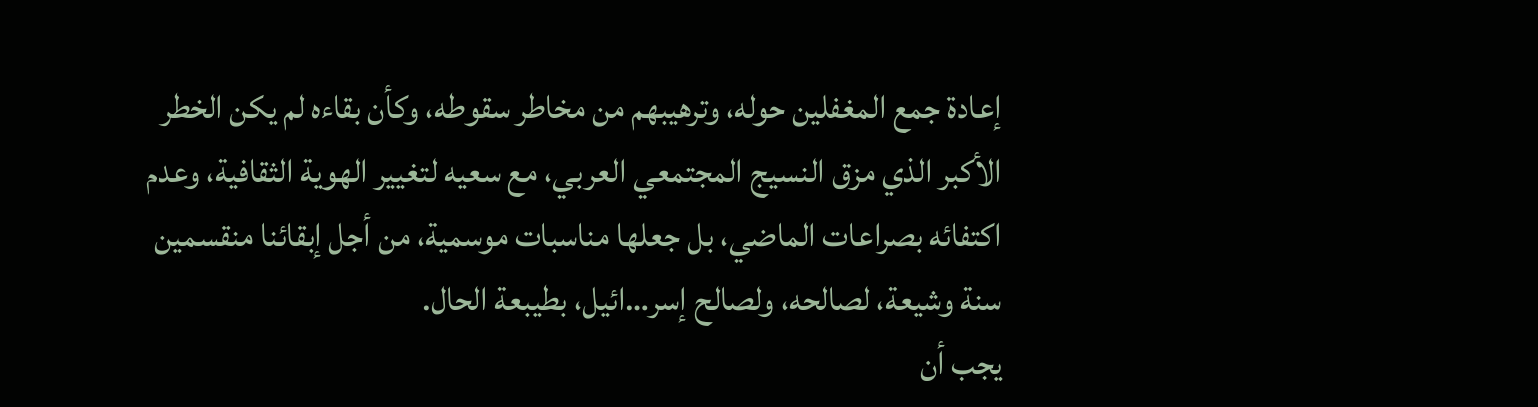إعادة جمع المغفلين حوله، وترهيبهم من مخاطر سقوطه، وكأن بقاءه لم يكن الخطر الأكبر الذي مزق النسيج المجتمعي العربي، مع سعيه لتغيير الهوية الثقافية، وعدم اكتفائه بصراعات الماضي، بل جعلها مناسبات موسمية، من أجل إبقائنا منقسمين سنة وشيعة، لصالحه، ولصالح إسر…ائيل، بطيبعة الحال.
يجب أن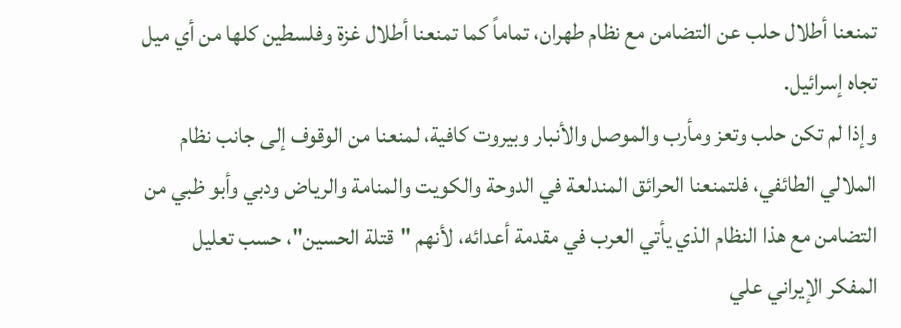تمنعنا أطلال حلب عن التضامن مع نظام طهران، تماماً كما تمنعنا أطلال غزة وفلسطين كلها من أي ميل تجاه إسرائيل.
وإذا لم تكن حلب وتعز ومأرب والموصل والأنبار وبيروت كافية، لمنعنا من الوقوف إلى جانب نظام الملالي الطائفي، فلتمنعنا الحرائق المندلعة في الدوحة والكويت والمنامة والرياض ودبي وأبو ظبي من التضامن مع هذا النظام الذي يأتي العرب في مقدمة أعدائه، لأنهم "قتلة الحسين"، حسب تعليل المفكر الإيراني علي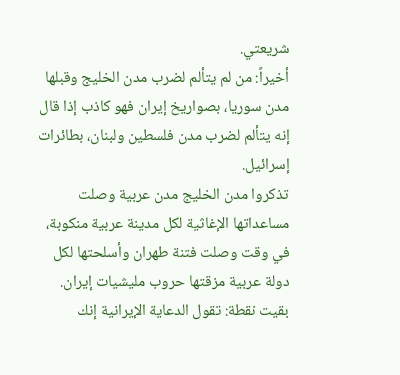شريعتي.
أخيراً: من لم يتألم لضرب مدن الخليج وقبلها مدن سوريا، بصواريخ إيران فهو كاذب إذا قال إنه يتألم لضرب مدن فلسطين ولبنان، بطائرات إسرائيل.
تذكروا مدن الخليج مدن عربية وصلت مساعداتها الإغاثية لكل مدينة عربية منكوبة، في وقت وصلت فتنة طهران وأسلحتها لكل دولة عربية مزقتها حروب مليشيات إيران.
بقيت نقطة: تقول الدعاية الإيرانية إنك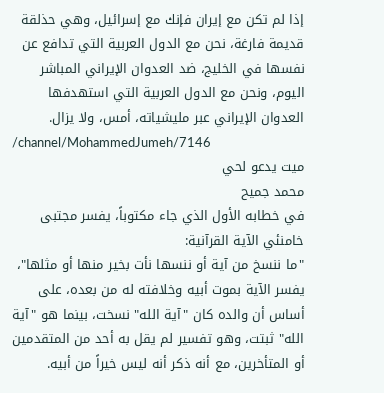إذا لم تكن مع إيران فإنك مع إسرائيل، وهي حذلقة قديمة فارغة، نحن مع الدول العربية التي تدافع عن نفسها في الخليج، ضد العدوان الإيراني المباشر اليوم، ونحن مع الدول العربية التي استهدفها العدوان الإيراني عبر مليشياته، أمس، ولا يزال.
/channel/MohammedJumeh/7146
ميت يدعو لحي
محمد جميح
في خطابه الأول الذي جاء مكتوباً، يفسر مجتبى خامنئي الآية القرآنية:
"ما ننسخ من آية أو ننسها نأت بخير منها أو مثلها"، يفسر الآية بموت أبيه وخلافته له من بعده، على أساس أن والده كان "آية الله" نسخت، بينما هو "آية الله" ثبتت، وهو تفسير لم يقل به أحد من المتقدمين أو المتأخرين، مع أنه ذكر أنه ليس خيراً من أبيه.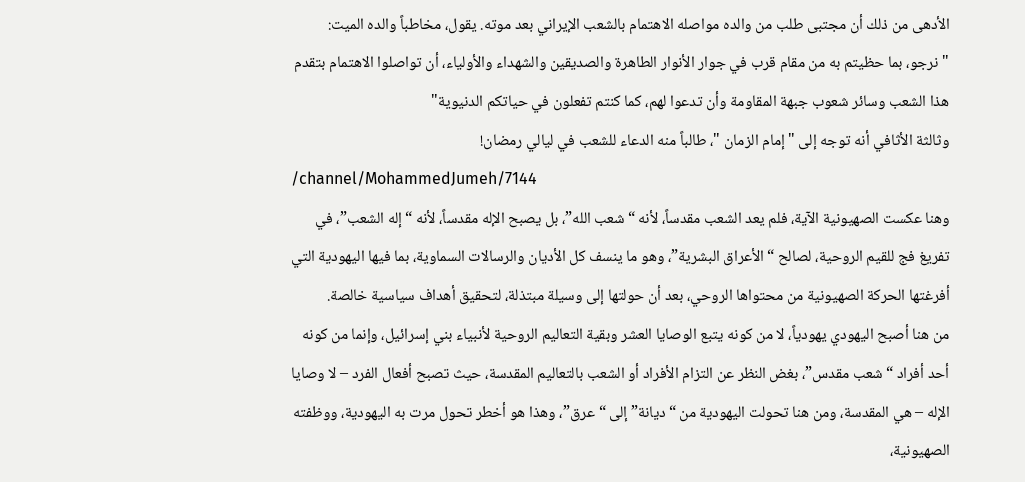الأدهى من ذلك أن مجتبى طلب من والده مواصله الاهتمام بالشعب الإيراني بعد موته. يقول، مخاطباً والده الميت:
"نرجو، بما حظيتم به من مقام قرب في جوار الأنوار الطاهرة والصديقين والشهداء والأولياء، أن تواصلوا الاهتمام بتقدم هذا الشعب وسائر شعوب جبهة المقاومة وأن تدعوا لهم، كما كنتم تفعلون في حياتكم الدنيوية"
وثالثة الأثافي أنه توجه إلى "إمام الزمان "، طالباً منه الدعاء للشعب في ليالي رمضان!
/channel/MohammedJumeh/7144
وهنا عكست الصهيونية الآية، فلم يعد الشعب مقدساً، لأنه “شعب الله”، بل يصبح الإله مقدساً، لأنه “إله الشعب”، في تفريغ فج للقيم الروحية، لصالح “الأعراق البشرية”، وهو ما ينسف كل الأديان والرسالات السماوية، بما فيها اليهودية التي أفرغتها الحركة الصهيونية من محتواها الروحي، بعد أن حولتها إلى وسيلة مبتذلة، لتحقيق أهداف سياسية خالصة.
من هنا أصبح اليهودي يهودياً، لا من كونه يتبع الوصايا العشر وبقية التعاليم الروحية لأنبياء بني إسرائيل، وإنما من كونه أحد أفراد “شعب مقدس”، بغض النظر عن التزام الأفراد أو الشعب بالتعاليم المقدسة، حيث تصبح أفعال الفرد – لا وصايا الإله – هي المقدسة، ومن هنا تحولت اليهودية من “ديانة” إلى “عرق”، وهذا هو أخطر تحول مرت به اليهودية، ووظفته الصهيونية،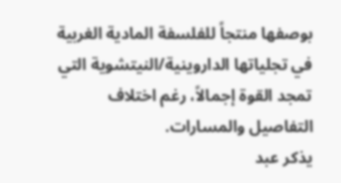بوصفها منتجاً للفلسفة المادية الغربية في تجلياتها الداروينية/النيتشوية التي تمجد القوة إجمالاً، رغم اختلاف التفاصيل والمسارات.
يذكر عبد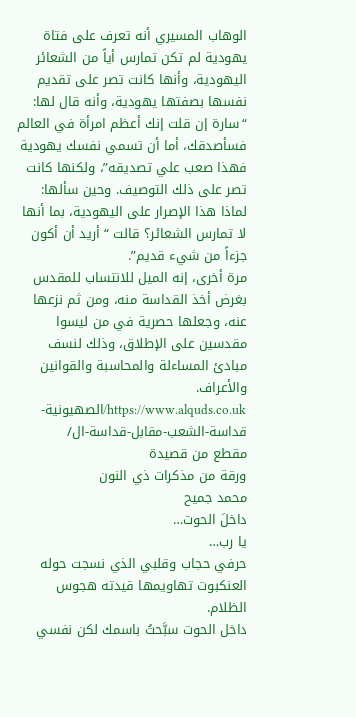الوهاب المسيري أنه تعرف على فتاة يهودية لم تكن تمارس أياً من الشعائر اليهودية، وأنها كانت تصر على تقديم نفسها بصفتها يهودية، وأنه قال لها: “سارة إن قلت إنك أعظم امرأة في العالم فسأصدقك، أما أن تسمي نفسك يهودية فهذا صعب علي تصديقه”، ولكنها كانت تصر على ذلك التوصيف. وحين سألها: لماذا هذا الإصرار على اليهودية، بما أنها لا تمارس الشعائر؟ قالت “أريد أن أكون جزءاً من شيء قديم”.
مرة أخرى، إنه الميل للانتساب للمقدس بغرض أخذ القداسة منه، ومن ثم نزعها عنه، وجعلها حصرية في من ليسوا مقدسين على الإطلاق، وذلك لنسف مبادئ المساءلة والمحاسبة والقوانين والأعراف.
https://www.alquds.co.uk/الصهيونية-قداسة-الشعب-مقابل-قداسة-ال/
مقطع من قصيدة
ورقة من مذكرات ذي النون
محمد جميح
داخلَ الحوت…
يا رب…
حرفي حجاب وقلبي الذي نسجت حوله العنكبوت تهاويمها قيدته هجوس الظلام.
داخل الحوت سبَّحتُ باسمك لكن نفسي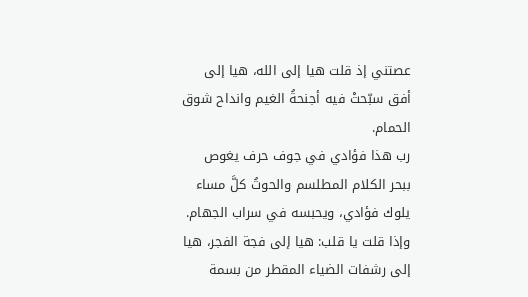عصتني إذ قلت هيا إلى الله، هيا إلى أفق سبّحتْ فيه أجنحةُ الغيم وانداح شوق الحمام.
رب هذا فؤادي في جوف حرف يغوص ببحر الكلام المطلسم والحوتُ كلَّ مساء يلوك فؤادي، ويحبسه في سراب الجهام.
وإذا قلت يا قلب: هيا إلى فجة الفجر، هيا إلى رشفات الضياء المقطر من بسمة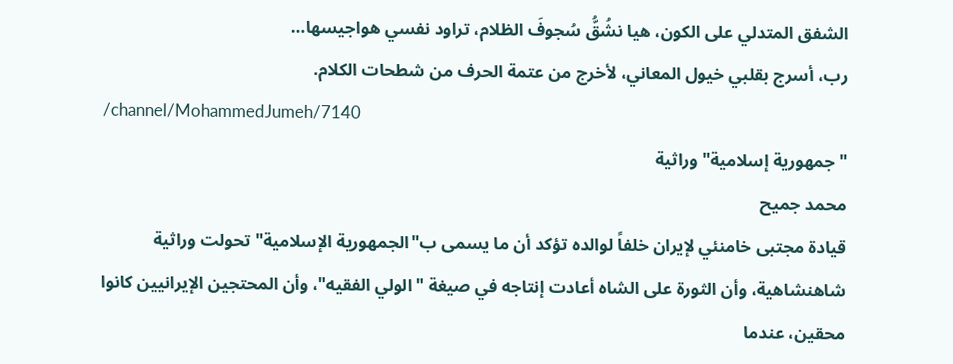الشفق المتدلي على الكون، هيا نشُقُّ سُجوفَ الظلام، تراود نفسي هواجيسها…
رب، أسرج بقلبي خيول المعاني، لأخرج من عتمة الحرف من شطحات الكلام.
/channel/MohammedJumeh/7140
"جمهورية إسلامية" وراثية
محمد جميح
قيادة مجتبى خامنئي لإيران خلفاً لوالده تؤكد أن ما يسمى ب"الجمهورية الإسلامية" تحولت وراثية شاهنشاهية، وأن الثورة على الشاه أعادت إنتاجه في صيغة "الولي الفقيه"، وأن المحتجين الإيرانيين كانوا محقين، عندما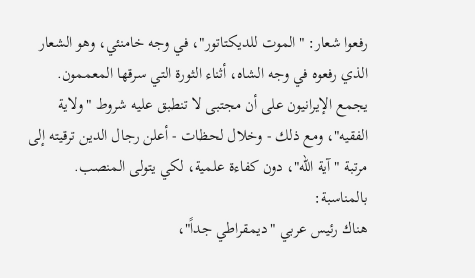رفعوا شعار: "الموت للديكتاتور"، في وجه خامنئي، وهو الشعار الذي رفعوه في وجه الشاه، أثناء الثورة التي سرقها المعممون.
يجمع الإيرانيون على أن مجتبى لا تنطبق عليه شروط "ولاية الفقيه"، ومع ذلك - وخلال لحظات - أعلن رجال الدين ترقيته إلى مرتبة "آية الله"، دون كفاءة علمية، لكي يتولى المنصب.
بالمناسبة:
هناك رئيس عربي "ديمقراطي جداً"،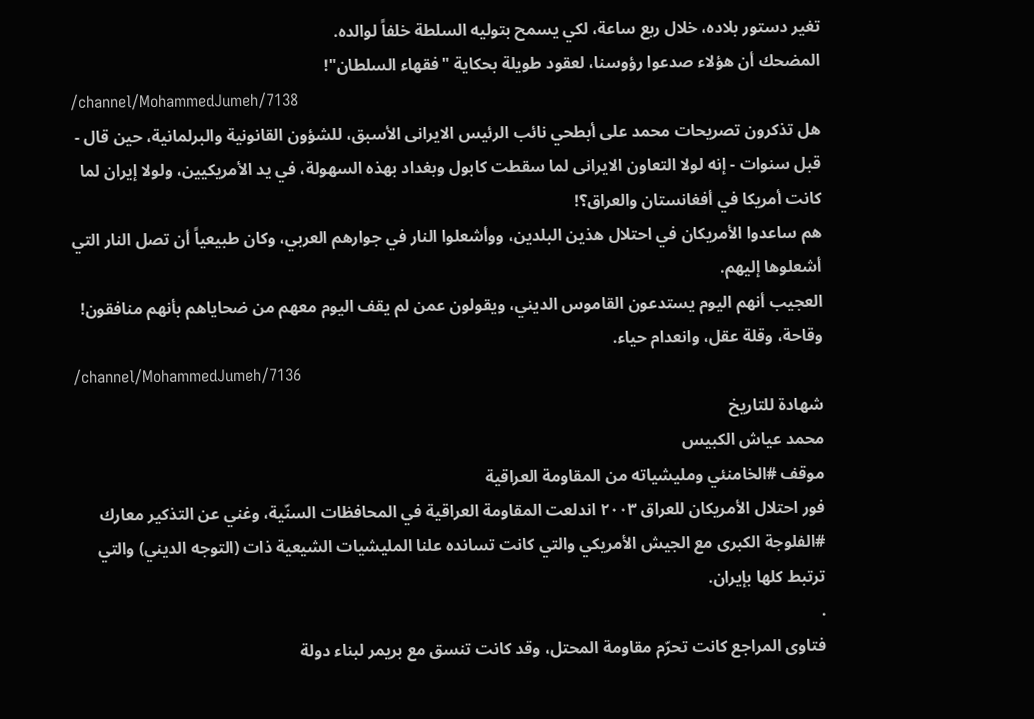تغير دستور بلاده، خلال ربع ساعة، لكي يسمح بتوليه السلطة خلفاً لوالده.
المضحك أن هؤلاء صدعوا رؤوسنا، لعقود طويلة بحكاية "فقهاء السلطان"!
/channel/MohammedJumeh/7138
هل تذكرون تصريحات محمد على أبطحي نائب الرئيس الايرانى الأسبق، للشؤون القانونية والبرلمانية، حين قال - قبل سنوات - إنه لولا التعاون الايرانى لما سقطت كابول وبغداد بهذه السهولة، في يد الأمريكيين، ولولا إيران لما كانت أمريكا في أفغانستان والعراق؟!
هم ساعدوا الأمريكان في احتلال هذين البلدين، ووأشعلوا النار في جوارهم العربي، وكان طبيعياً أن تصل النار التي أشعلوها إليهم.
العجيب أنهم اليوم يستدعون القاموس الديني، ويقولون عمن لم يقف اليوم معهم من ضحاياهم بأنهم منافقون!
وقاحة، وقلة عقل، وانعدام حياء.
/channel/MohammedJumeh/7136
شهادة للتاريخ
محمد عياش الكبيس
موقف #الخامنئي ومليشياته من المقاومة العراقية
فور احتلال الأمريكان للعراق ٢٠٠٣ اندلعت المقاومة العراقية في المحافظات السنّية، وغني عن التذكير معارك #الفلوجة الكبرى مع الجيش الأمريكي والتي كانت تسانده علنا المليشيات الشيعية ذات (التوجه الديني) والتي ترتبط كلها بإيران.
.
فتاوى المراجع كانت تحرّم مقاومة المحتل، وقد كانت تنسق مع بريمر لبناء دولة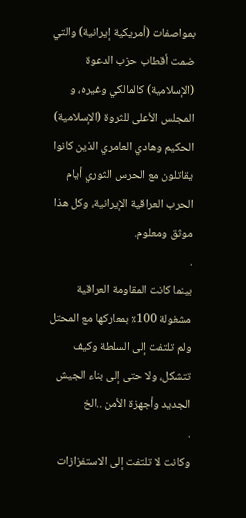بمواصفات (أمريكية إيرانية) والتي ضمت أقطاب حزب الدعوة (الإسلامية) كالمالكي وغيره، و المجلس الأعلى للثروة (الإسلامية) الحكيم وهادي العامري الذين كانوا يقاتلون مع الحرس الثوري أيام الحرب العراقية الإيرانية، وكل هذا موثق ومعلوم.
.
بينما كانت المقاومة العراقية مشغولة 100٪ بمعاركها مع المحتل ولم تلتفت إلى السلطة وكيف تتشكل، ولا حتى إلى بناء الجيش الجديد وأجهزة الأمن ..الخ
.
وكانت لا تلتفت إلى الاستفزازات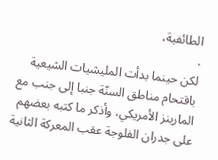الطائفية،
.
لكن حينما بدأت المليشيات الشيعية باقتحام مناطق السنّة جنبا إلى جنب مع المارينز الأمريكي، وأذكر ما كتبه بعضهم على جدران الفلوجة عقب المعركة الثانية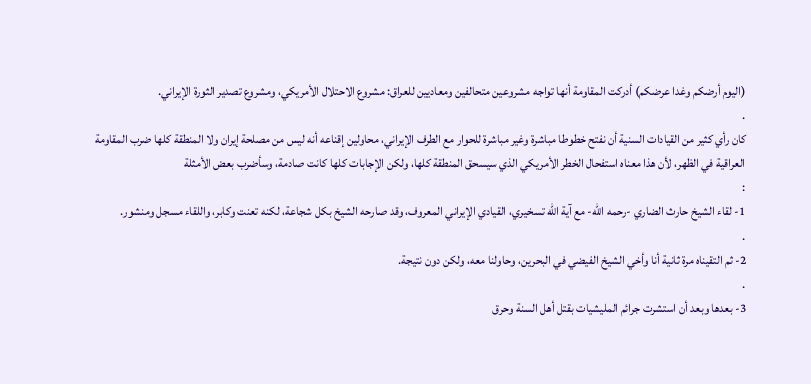(اليوم أرضكم وغدا عرضكم) أدركت المقاومة أنها تواجه مشروعين متحالفين ومعاديين للعراق: مشروع الاحتلال الأمريكي، ومشروع تصدير الثورة الإيراني.
.
كان رأي كثير من القيادات السنية أن نفتح خطوطا مباشرة وغير مباشرة للحوار مع الطرف الإيراني، محاولين إقناعه أنه ليس من مصلحة إيران ولا المنطقة كلها ضرب المقاومة العراقية في الظهر، لأن هذا معناه استفحال الخطر الأمريكي الذي سيسحق المنطقة كلها، ولكن الإجابات كلها كانت صادمة، وسأضرب بعض الأمثلة
:
1- لقاء الشيخ حارث الضاري -رحمه الله- مع آية الله تسخيري، القيادي الإيراني المعروف، وقد صارحه الشيخ بكل شجاعة، لكنه تعنت وكابر، واللقاء مسجل ومنشور.
.
2- ثم التقيناه مرة ثانية أنا وأخي الشيخ الفيضي في البحرين، وحاولنا معه، ولكن دون نتيجة.
.
3- بعدها وبعد أن استشرت جرائم المليشيات بقتل أهل السنة وحرق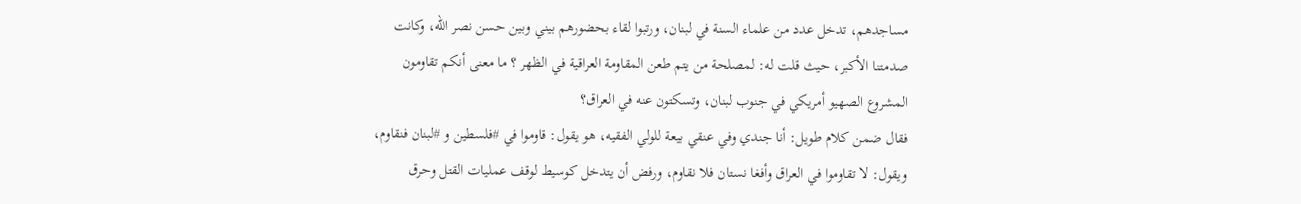مساجدهم، تدخل عدد من علماء السنة في لبنان، ورتبوا لقاء بحضورهم بيني وبين حسن نصر الله، وكانت صدمتنا الأكبر، حيث قلت له: لمصلحة من يتم طعن المقاومة العراقية في الظهر ؟ ما معنى أنكم تقاومون المشروع الصهيو أمريكي في جنوب لبنان، وتسكتون عنه في العراق؟
فقال ضمن كلام طويل: أنا جندي وفي عنقي بيعة للولي الفقيه، هو يقول: قاوموا في #فلسطين و #لبنان فنقاوم، ويقول: لا تقاوموا في العراق وأفغا نستان فلا نقاوم، ورفض أن يتدخل كوسيط لوقف عمليات القتل وحرق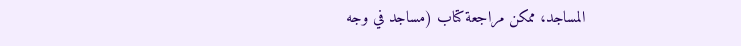المساجد، ممكن مراجعة كتاب (مساجد في وجه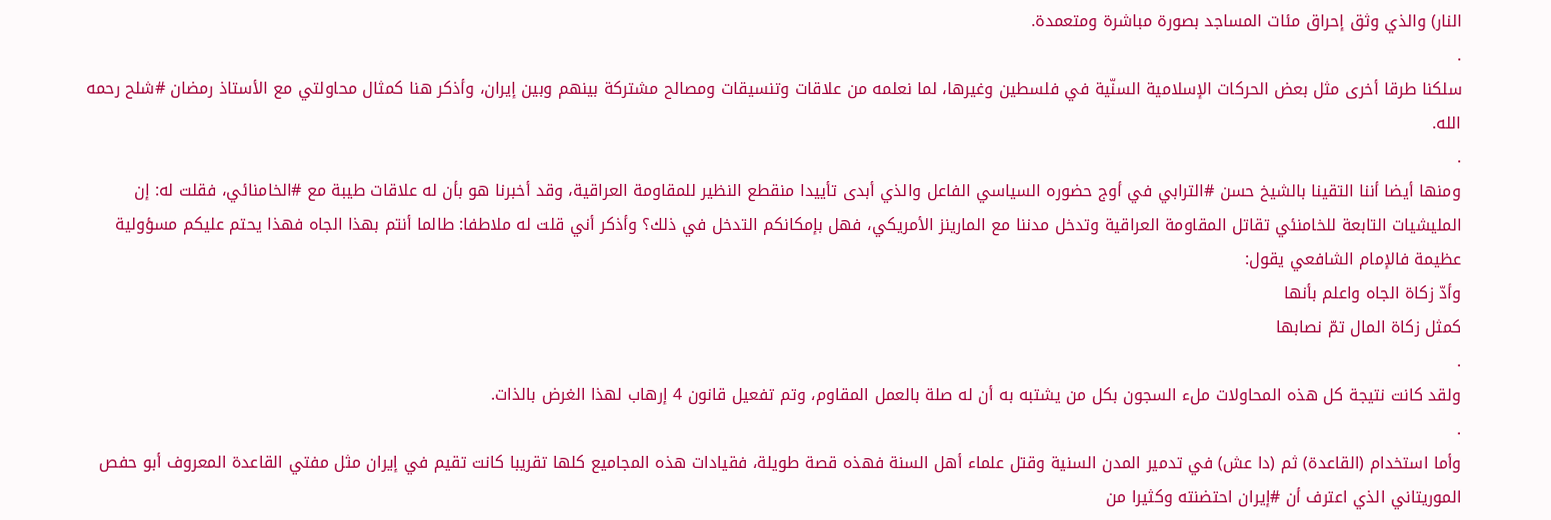النار) والذي وثق إحراق مئات المساجد بصورة مباشرة ومتعمدة.
.
سلكنا طرقا أخرى مثل بعض الحركات الإسلامية السنّية في فلسطين وغيرها، لما نعلمه من علاقات وتنسيقات ومصالح مشتركة بينهم وبين إيران، وأذكر هنا كمثال محاولتي مع الأستاذ رمضان #شلح رحمه الله.
.
ومنها أيضا أننا التقينا بالشيخ حسن #الترابي في أوج حضوره السياسي الفاعل والذي أبدى تأييدا منقطع النظير للمقاومة العراقية، وقد أخبرنا هو بأن له علاقات طيبة مع #الخامنائي، فقلت له: إن المليشيات التابعة للخامنئي تقاتل المقاومة العراقية وتدخل مدننا مع المارينز الأمريكي، فهل بإمكانكم التدخل في ذلك؟ وأذكر أني قلت له ملاطفا: طالما أنتم بهذا الجاه فهذا يحتم عليكم مسؤولية عظيمة فالإمام الشافعي يقول:
وأدّ زكاة الجاه واعلم بأنها
كمثل زكاة المال تمّ نصابها
.
ولقد كانت نتيجة كل هذه المحاولات ملء السجون بكل من يشتبه به أن له صلة بالعمل المقاوم، وتم تفعيل قانون 4 إرهاب لهذا الغرض بالذات.
.
وأما استخدام (القاعدة) ثم (دا عش) في تدمير المدن السنية وقتل علماء أهل السنة فهذه قصة طويلة، فقيادات هذه المجاميع كلها تقريبا كانت تقيم في إيران مثل مفتي القاعدة المعروف أبو حفص الموريتاني الذي اعترف أن #إيران احتضنته وكثيرا من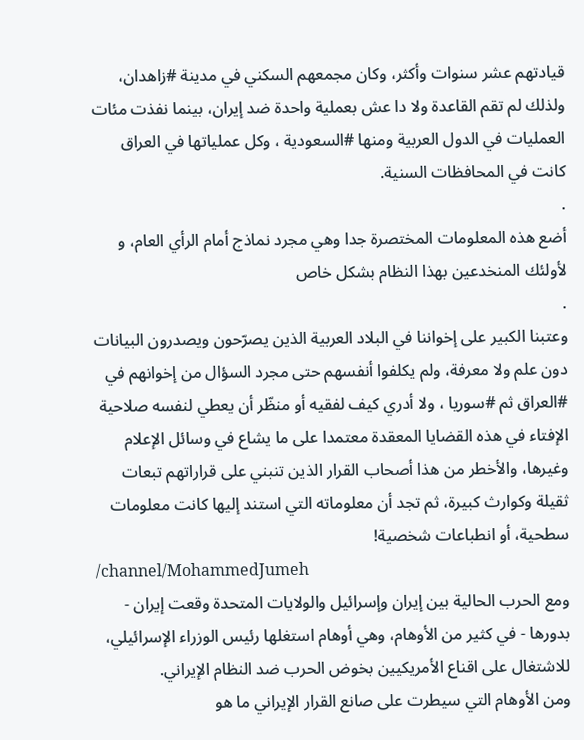قيادتهم عشر سنوات وأكثر، وكان مجمعهم السكني في مدينة #زاهدان، ولذلك لم تقم القاعدة ولا دا عش بعملية واحدة ضد إيران، بينما نفذت مئات العمليات في الدول العربية ومنها #السعودية ، وكل عملياتها في العراق كانت في المحافظات السنية.
.
أضع هذه المعلومات المختصرة جدا وهي مجرد نماذج أمام الرأي العام، و لأولئك المنخدعين بهذا النظام بشكل خاص
.
وعتبنا الكبير على إخواننا في البلاد العربية الذين يصرّحون ويصدرون البيانات دون علم ولا معرفة، ولم يكلفوا أنفسهم حتى مجرد السؤال من إخوانهم في #العراق ثم #سوريا ، ولا أدري كيف لفقيه أو منظّر أن يعطي لنفسه صلاحية الإفتاء في هذه القضايا المعقدة معتمدا على ما يشاع في وسائل الإعلام وغيرها، والأخطر من هذا أصحاب القرار الذين تنبني على قراراتهم تبعات ثقيلة وكوارث كبيرة، ثم تجد أن معلوماته التي استند إليها كانت معلومات سطحية، أو انطباعات شخصية!
/channel/MohammedJumeh
ومع الحرب الحالية بين إيران وإسرائيل والولايات المتحدة وقعت إيران - بدورها - في كثير من الأوهام، وهي أوهام استغلها رئيس الوزراء الإسرائيلي، للاشتغال على اقناع الأمريكيين بخوض الحرب ضد النظام الإيراني.
ومن الأوهام التي سيطرت على صانع القرار الإيراني ما هو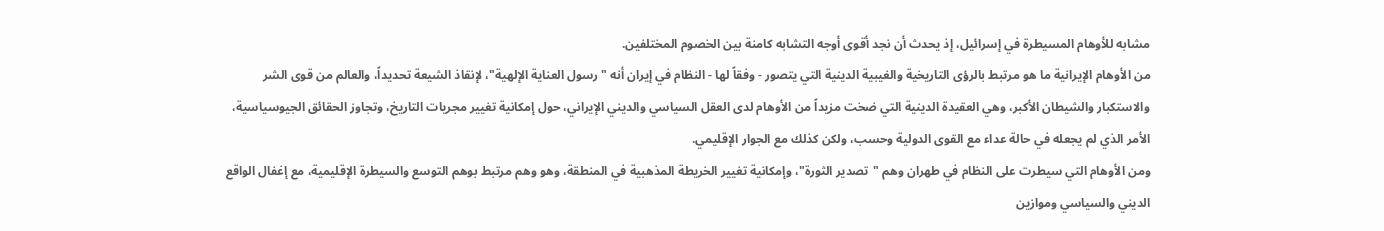مشابه للأوهام المسيطرة في إسرائيل، إذ يحدث أن نجد أقوى أوجه التشابه كامنة بين الخصوم المختلفين.
من الأوهام الإيرانية ما هو مرتبط بالرؤى التاريخية والغيبية الدينية التي يتصور - وفقاً لها - النظام في إيران أنه "رسول العناية الإلهية"، لإنقاذ الشيعة تحديداً، والعالم من قوى الشر والاستكبار والشيطان الأكبر، وهي العقيدة الدينية التي ضخت مزيداً من الأوهام لدى العقل السياسي والديني الإيراني، حول إمكانية تغيير مجريات التاريخ، وتجاوز الحقائق الجيوسياسية، الأمر الذي لم يجعله في حالة عداء مع القوى الدولية وحسب، ولكن كذلك مع الجوار الإقليمي.
ومن الأوهام التي سيطرت على النظام في طهران وهم "تصدير الثورة"، وإمكانية تغيير الخريطة المذهبية في المنطقة، وهو وهم مرتبط بوهم التوسع والسيطرة الإقليمية، مع إغفال الواقع الديني والسياسي وموازين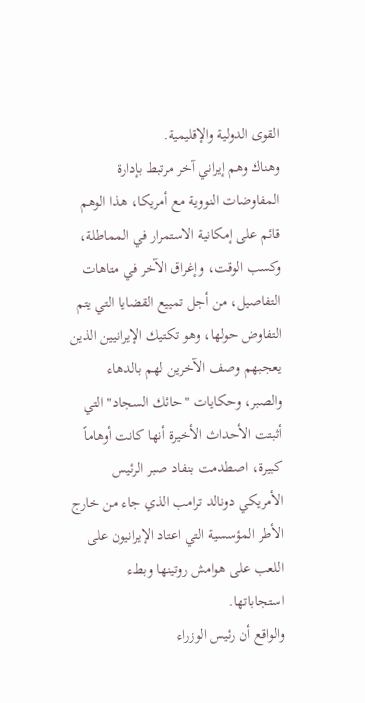القوى الدولية والإقليمية.
وهناك وهم إيراني آخر مرتبط بإدارة المفاوضات النووية مع أمريكا، هذا الوهم قائم على إمكانية الاستمرار في المماطلة، وكسب الوقت، وإغراق الآخر في متاهات التفاصيل، من أجل تمييع القضايا التي يتم التفاوض حولها، وهو تكتيك الإيرانيين الذين يعجبهم وصف الآخرين لهم بالدهاء والصبر، وحكايات "حائك السجاد" التي أثبتت الأحداث الأخيرة أنها كانت أوهاماً كبيرة، اصطدمت بنفاد صبر الرئيس الأمريكي دونالد ترامب الذي جاء من خارج الأطر المؤسسية التي اعتاد الإيرانيون على اللعب على هوامش روتينها وبطء استجاباتها.
والواقع أن رئيس الوزراء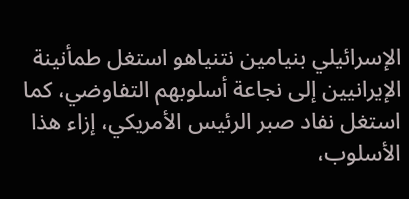الإسرائيلي بنيامين نتنياهو استغل طمأنينة الإيرانيين إلى نجاعة أسلوبهم التفاوضي، كما استغل نفاد صبر الرئيس الأمريكي، إزاء هذا الأسلوب،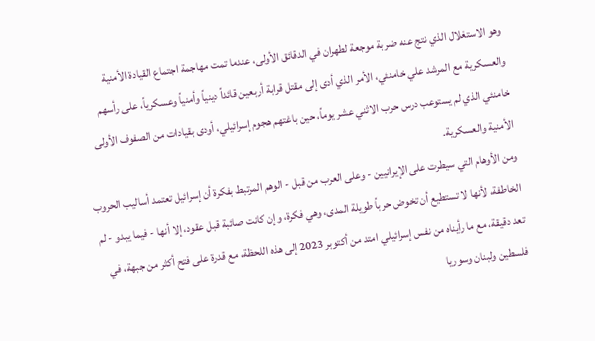وهو الاستغلال الذي نتج عنه ضربة موجعة لطهران في الدقائق الأولى، عندما تمت مهاجمة اجتماع القيادة الأمنية والعسكرية مع المرشد علي خامنئي، الأمر الذي أدى إلى مقتل قرابة أربعين قائداً دينياً وأمنياً وعسكرياً، على رأسهم خامنئي الذي لم يستوعب درس حرب الاثني عشر يوماً، حين باغتهم هجوم إسرائيلي، أودى بقيادات من الصفوف الأولى الأمنية والعسكرية.
ومن الأوهام التي سيطرت على الإيرانيين - وعلى العرب من قبل - الوهم المرتبط بفكرة أن إسرائيل تعتمد أساليب الحروب الخاطفة، لأنها لا تستطيع أن تخوض حرباً طويلة المدى، وهي فكرة، وإن كانت صائبة قبل عقود، إلا أنها - فيما يبدو - لم تعد دقيقة، مع ما رأيناه من نفس إسرائيلي امتد من أكتوبر 2023 إلى هذه اللحظة، مع قدرة على فتح أكثر من جبهة، في فلسطين ولبنان وسوريا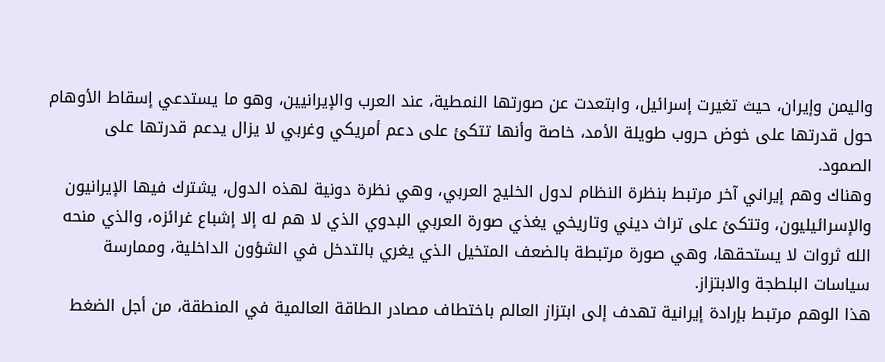واليمن وإيران، حيث تغيرت إسرائيل، وابتعدت عن صورتها النمطية، عند العرب والإيرانيين، وهو ما يستدعي إسقاط الأوهام حول قدرتها على خوض حروب طويلة الأمد، خاصة وأنها تتكئ على دعم أمريكي وغربي لا يزال يدعم قدرتها على الصمود.
وهناك وهم إيراني آخر مرتبط بنظرة النظام لدول الخليج العربي، وهي نظرة دونية لهذه الدول، يشترك فيها الإيرانيون والإسرائيليون، وتتكئ على تراث ديني وتاريخي يغذي صورة العربي البدوي الذي لا هم له إلا إشباع غرائزه، والذي منحه الله ثروات لا يستحقها، وهي صورة مرتبطة بالضعف المتخيل الذي يغري بالتدخل في الشؤون الداخلية، وممارسة سياسات البلطجة والابتزاز.
هذا الوهم مرتبط بإرادة إيرانية تهدف إلى ابتزاز العالم باختطاف مصادر الطاقة العالمية في المنطقة، من أجل الضغط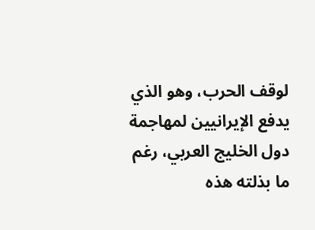لوقف الحرب، وهو الذي يدفع الإيرانيين لمهاجمة دول الخليج العربي، رغم ما بذلته هذه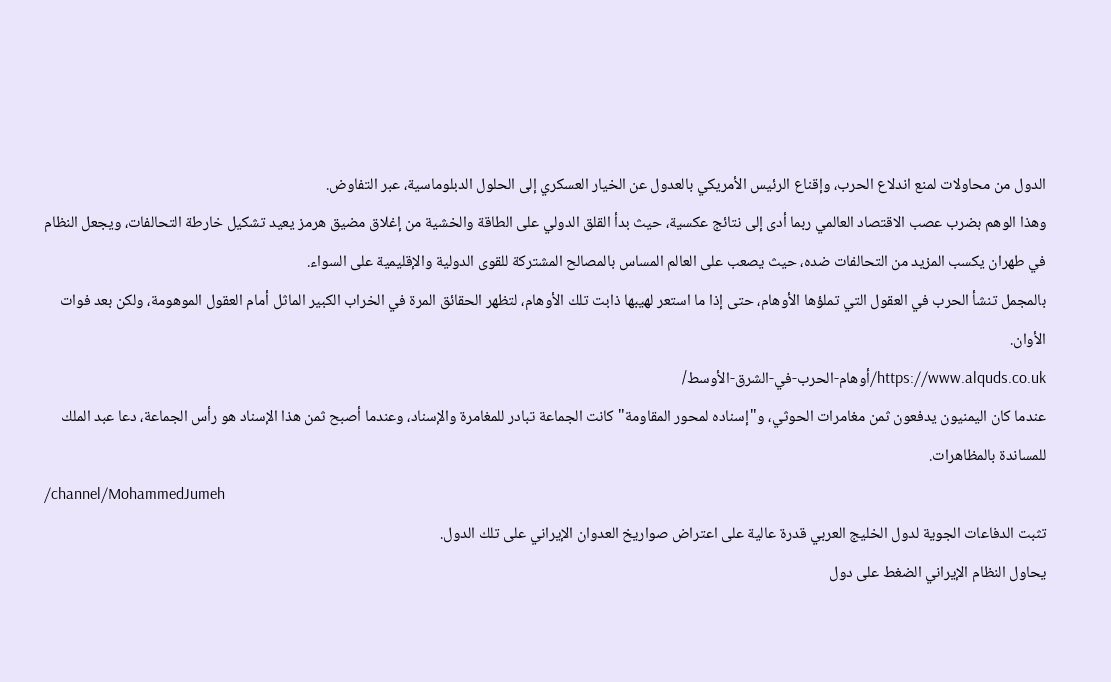الدول من محاولات لمنع اندلاع الحرب، وإقناع الرئيس الأمريكي بالعدول عن الخيار العسكري إلى الحلول الدبلوماسية، عبر التفاوض.
وهذا الوهم بضرب عصب الاقتصاد العالمي ربما أدى إلى نتائج عكسية، حيث بدأ القلق الدولي على الطاقة والخشية من إغلاق مضيق هرمز يعيد تشكيل خارطة التحالفات، ويجعل النظام في طهران يكسب المزيد من التحالفات ضده، حيث يصعب على العالم المساس بالمصالح المشتركة للقوى الدولية والإقليمية على السواء.
بالمجمل تنشأ الحرب في العقول التي تملؤها الأوهام، حتى إذا ما استعر لهيبها ذابت تلك الأوهام، لتظهر الحقائق المرة في الخراب الكبير الماثل أمام العقول الموهومة، ولكن بعد فوات الأوان.
https://www.alquds.co.uk/أوهام-الحرب-في-الشرق-الأوسط/
عندما كان اليمنيون يدفعون ثمن مغامرات الحوثي، و"إسناده لمحور المقاومة" كانت الجماعة تبادر للمغامرة والإسناد، وعندما أصبح ثمن هذا الإسناد هو رأس الجماعة، دعا عبد الملك للمساندة بالمظاهرات.
/channel/MohammedJumeh
تثبت الدفاعات الجوية لدول الخليج العربي قدرة عالية على اعتراض صواريخ العدوان الإيراني على تلك الدول.
يحاول النظام الإيراني الضغط على دول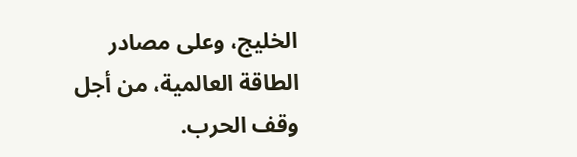الخليج، وعلى مصادر الطاقة العالمية، من أجل وقف الحرب.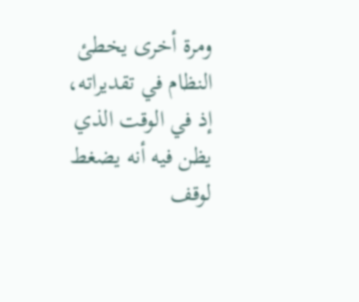ومرة أخرى يخطئ النظام في تقديراته، إذ في الوقت الذي يظن فيه أنه يضغط لوقف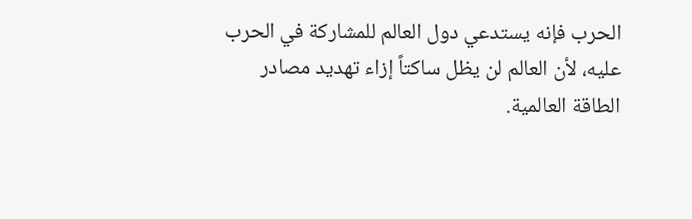الحرب فإنه يستدعي دول العالم للمشاركة في الحرب عليه، لأن العالم لن يظل ساكتاً إزاء تهديد مصادر الطاقة العالمية.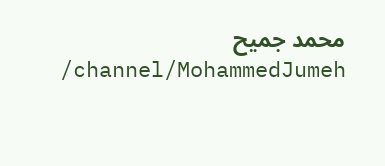محمد جميح
/channel/MohammedJumeh